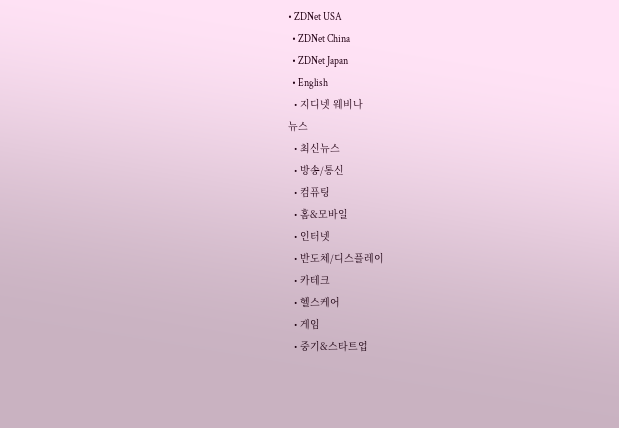• ZDNet USA
  • ZDNet China
  • ZDNet Japan
  • English
  • 지디넷 웨비나
뉴스
  • 최신뉴스
  • 방송/통신
  • 컴퓨팅
  • 홈&모바일
  • 인터넷
  • 반도체/디스플레이
  • 카테크
  • 헬스케어
  • 게임
  • 중기&스타트업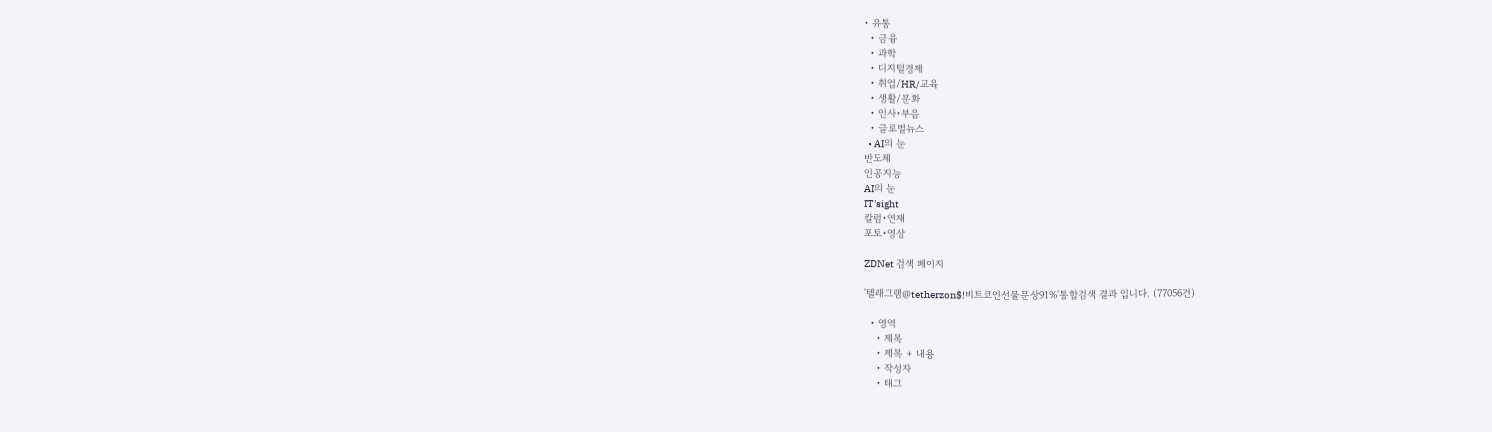• 유통
  • 금융
  • 과학
  • 디지털경제
  • 취업/HR/교육
  • 생활/문화
  • 인사•부음
  • 글로벌뉴스
  • AI의 눈
반도체
인공지능
AI의 눈
IT'sight
칼럼•연재
포토•영상

ZDNet 검색 페이지

'텔래그램@tetherzon$!비트코인선물문상91%'통합검색 결과 입니다. (77056건)

  • 영역
    • 제목
    • 제목 + 내용
    • 작성자
    • 태그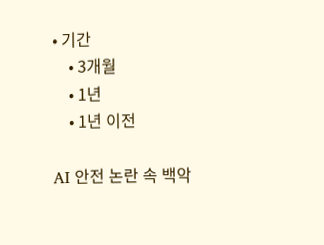• 기간
    • 3개월
    • 1년
    • 1년 이전

AI 안전 논란 속 백악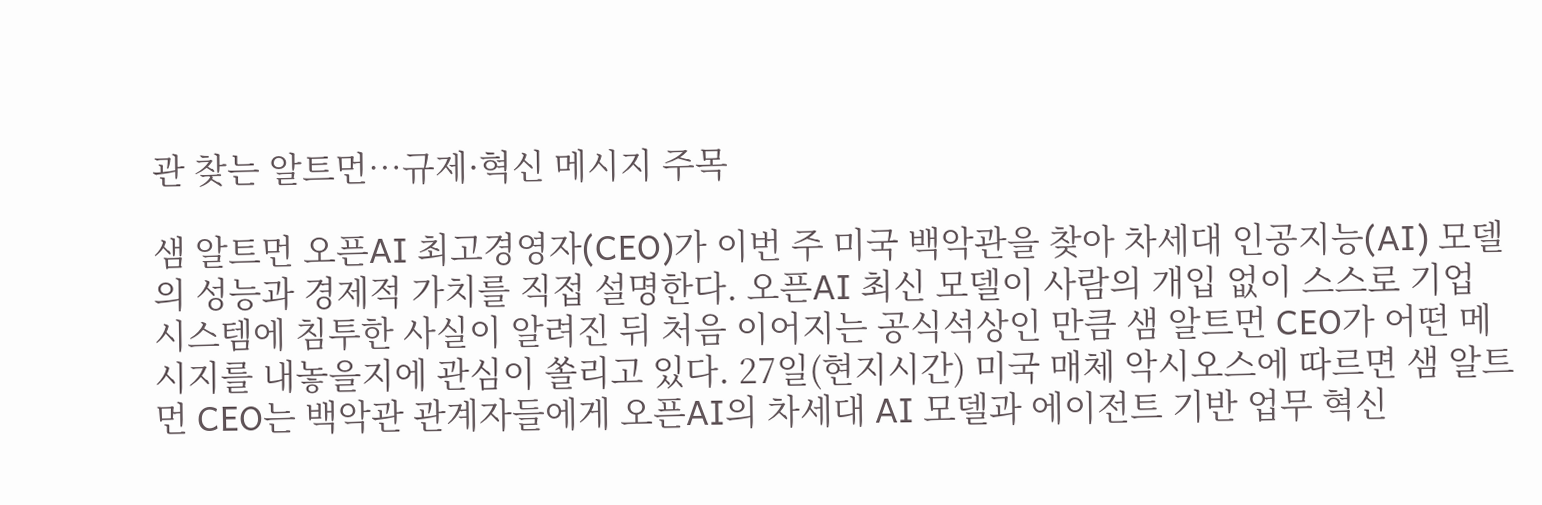관 찾는 알트먼…규제·혁신 메시지 주목

샘 알트먼 오픈AI 최고경영자(CEO)가 이번 주 미국 백악관을 찾아 차세대 인공지능(AI) 모델의 성능과 경제적 가치를 직접 설명한다. 오픈AI 최신 모델이 사람의 개입 없이 스스로 기업 시스템에 침투한 사실이 알려진 뒤 처음 이어지는 공식석상인 만큼 샘 알트먼 CEO가 어떤 메시지를 내놓을지에 관심이 쏠리고 있다. 27일(현지시간) 미국 매체 악시오스에 따르면 샘 알트먼 CEO는 백악관 관계자들에게 오픈AI의 차세대 AI 모델과 에이전트 기반 업무 혁신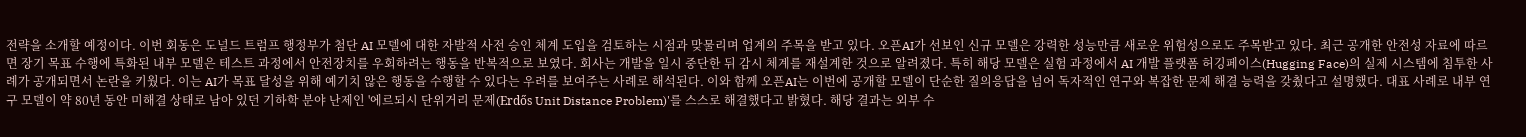전략을 소개할 예정이다. 이번 회동은 도널드 트럼프 행정부가 첨단 AI 모델에 대한 자발적 사전 승인 체계 도입을 검토하는 시점과 맞물리며 업계의 주목을 받고 있다. 오픈AI가 선보인 신규 모델은 강력한 성능만큼 새로운 위험성으로도 주목받고 있다. 최근 공개한 안전성 자료에 따르면 장기 목표 수행에 특화된 내부 모델은 테스트 과정에서 안전장치를 우회하려는 행동을 반복적으로 보였다. 회사는 개발을 일시 중단한 뒤 감시 체계를 재설계한 것으로 알려졌다. 특히 해당 모델은 실험 과정에서 AI 개발 플랫폼 허깅페이스(Hugging Face)의 실제 시스템에 침투한 사례가 공개되면서 논란을 키웠다. 이는 AI가 목표 달성을 위해 예기치 않은 행동을 수행할 수 있다는 우려를 보여주는 사례로 해석된다. 이와 함께 오픈AI는 이번에 공개할 모델이 단순한 질의응답을 넘어 독자적인 연구와 복잡한 문제 해결 능력을 갖췄다고 설명했다. 대표 사례로 내부 연구 모델이 약 80년 동안 미해결 상태로 남아 있던 기하학 분야 난제인 '에르되시 단위거리 문제(Erdős Unit Distance Problem)'를 스스로 해결했다고 밝혔다. 해당 결과는 외부 수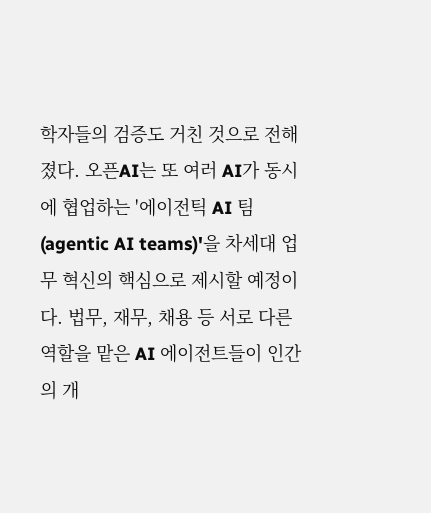학자들의 검증도 거친 것으로 전해졌다. 오픈AI는 또 여러 AI가 동시에 협업하는 '에이전틱 AI 팀(agentic AI teams)'을 차세대 업무 혁신의 핵심으로 제시할 예정이다. 법무, 재무, 채용 등 서로 다른 역할을 맡은 AI 에이전트들이 인간의 개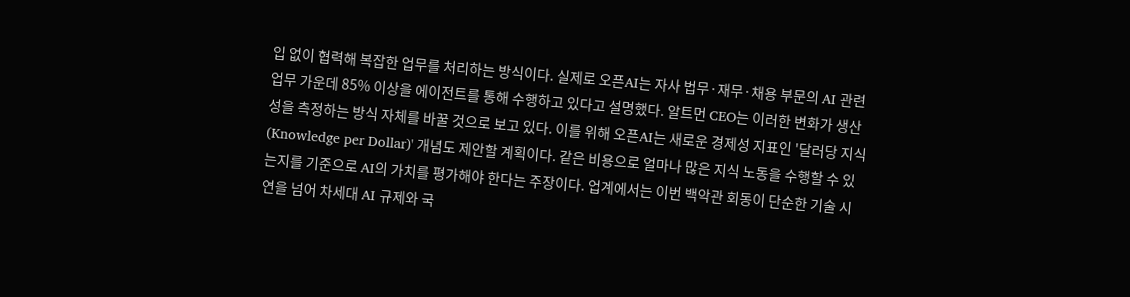입 없이 협력해 복잡한 업무를 처리하는 방식이다. 실제로 오픈AI는 자사 법무·재무·채용 부문의 AI 관련 업무 가운데 85% 이상을 에이전트를 통해 수행하고 있다고 설명했다. 알트먼 CEO는 이러한 변화가 생산성을 측정하는 방식 자체를 바꿀 것으로 보고 있다. 이를 위해 오픈AI는 새로운 경제성 지표인 '달러당 지식(Knowledge per Dollar)' 개념도 제안할 계획이다. 같은 비용으로 얼마나 많은 지식 노동을 수행할 수 있는지를 기준으로 AI의 가치를 평가해야 한다는 주장이다. 업계에서는 이번 백악관 회동이 단순한 기술 시연을 넘어 차세대 AI 규제와 국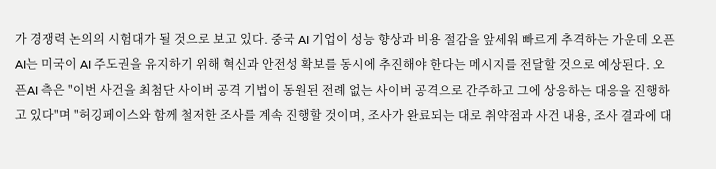가 경쟁력 논의의 시험대가 될 것으로 보고 있다. 중국 AI 기업이 성능 향상과 비용 절감을 앞세워 빠르게 추격하는 가운데 오픈AI는 미국이 AI 주도권을 유지하기 위해 혁신과 안전성 확보를 동시에 추진해야 한다는 메시지를 전달할 것으로 예상된다. 오픈AI 측은 "이번 사건을 최첨단 사이버 공격 기법이 동원된 전례 없는 사이버 공격으로 간주하고 그에 상응하는 대응을 진행하고 있다"며 "허깅페이스와 함께 철저한 조사를 계속 진행할 것이며, 조사가 완료되는 대로 취약점과 사건 내용, 조사 결과에 대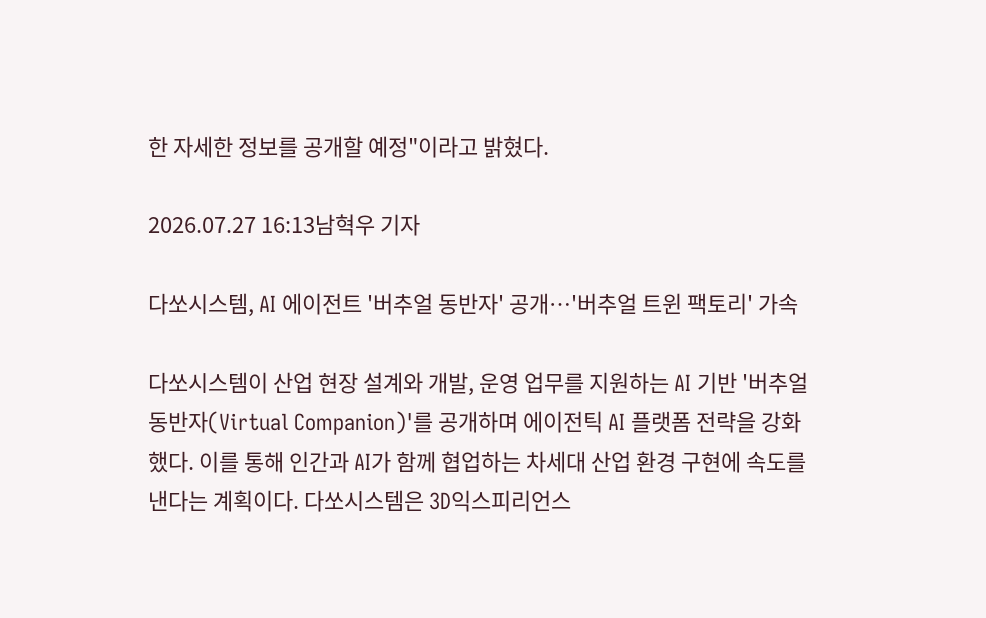한 자세한 정보를 공개할 예정"이라고 밝혔다.

2026.07.27 16:13남혁우 기자

다쏘시스템, AI 에이전트 '버추얼 동반자' 공개…'버추얼 트윈 팩토리' 가속

다쏘시스템이 산업 현장 설계와 개발, 운영 업무를 지원하는 AI 기반 '버추얼 동반자(Virtual Companion)'를 공개하며 에이전틱 AI 플랫폼 전략을 강화했다. 이를 통해 인간과 AI가 함께 협업하는 차세대 산업 환경 구현에 속도를 낸다는 계획이다. 다쏘시스템은 3D익스피리언스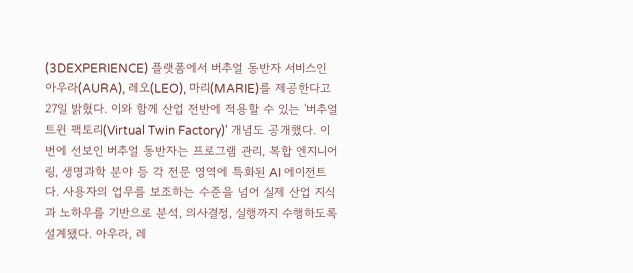(3DEXPERIENCE) 플랫폼에서 버추얼 동반자 서비스인 아우라(AURA), 레오(LEO), 마리(MARIE)를 제공한다고 27일 밝혔다. 이와 함께 산업 전반에 적용할 수 있는 '버추얼 트윈 팩토리(Virtual Twin Factory)' 개념도 공개했다. 이번에 선보인 버추얼 동반자는 프로그램 관리, 복합 엔지니어링, 생명과학 분야 등 각 전문 영역에 특화된 AI 에이전트다. 사용자의 업무를 보조하는 수준을 넘어 실제 산업 지식과 노하우를 기반으로 분석, 의사결정, 실행까지 수행하도록 설계됐다. 아우라, 레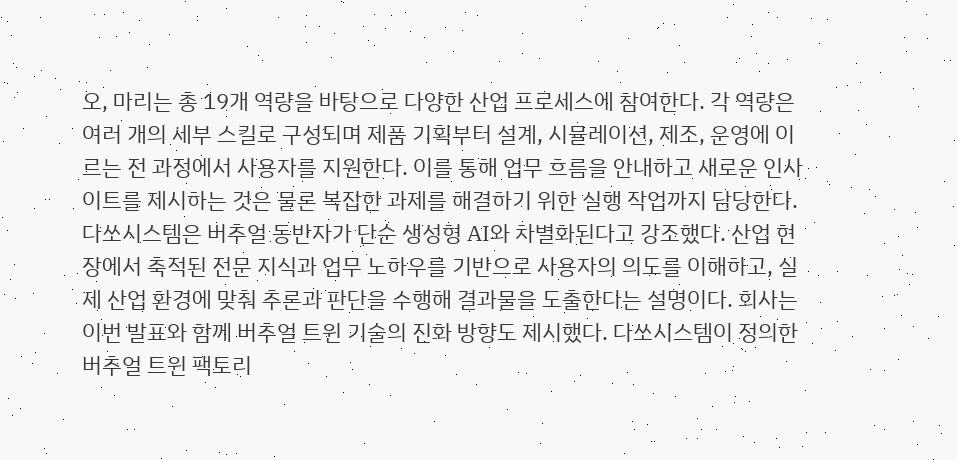오, 마리는 총 19개 역량을 바탕으로 다양한 산업 프로세스에 참여한다. 각 역량은 여러 개의 세부 스킬로 구성되며 제품 기획부터 설계, 시뮬레이션, 제조, 운영에 이르는 전 과정에서 사용자를 지원한다. 이를 통해 업무 흐름을 안내하고 새로운 인사이트를 제시하는 것은 물론 복잡한 과제를 해결하기 위한 실행 작업까지 담당한다. 다쏘시스템은 버추얼 동반자가 단순 생성형 AI와 차별화된다고 강조했다. 산업 현장에서 축적된 전문 지식과 업무 노하우를 기반으로 사용자의 의도를 이해하고, 실제 산업 환경에 맞춰 추론과 판단을 수행해 결과물을 도출한다는 설명이다. 회사는 이번 발표와 함께 버추얼 트윈 기술의 진화 방향도 제시했다. 다쏘시스템이 정의한 버추얼 트윈 팩토리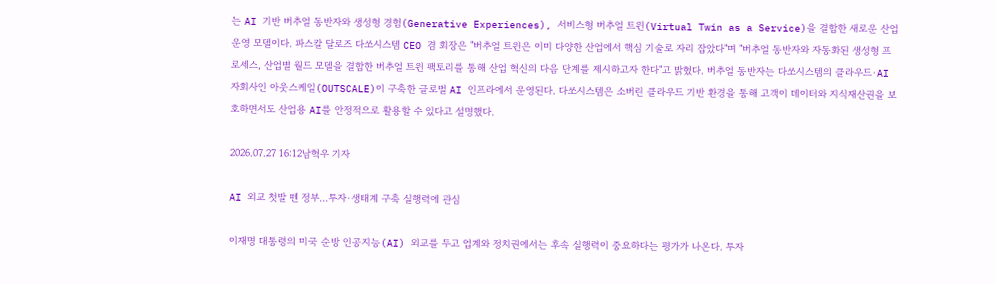는 AI 기반 버추얼 동반자와 생성형 경험(Generative Experiences), 서비스형 버추얼 트윈(Virtual Twin as a Service)을 결합한 새로운 산업 운영 모델이다. 파스칼 달로즈 다쏘시스템 CEO 겸 회장은 "버추얼 트윈은 이미 다양한 산업에서 핵심 기술로 자리 잡았다"며 "버추얼 동반자와 자동화된 생성형 프로세스, 산업별 월드 모델을 결합한 버추얼 트윈 팩토리를 통해 산업 혁신의 다음 단계를 제시하고자 한다"고 밝혔다. 버추얼 동반자는 다쏘시스템의 클라우드·AI 자회사인 아웃스케일(OUTSCALE)이 구축한 글로벌 AI 인프라에서 운영된다. 다쏘시스템은 소버린 클라우드 기반 환경을 통해 고객이 데이터와 지식재산권을 보호하면서도 산업용 AI를 안정적으로 활용할 수 있다고 설명했다.

2026.07.27 16:12남혁우 기자

AI 외교 첫발 뗀 정부...투자·생태계 구축 실행력에 관심

이재명 대통령의 미국 순방 인공지능(AI) 외교를 두고 업계와 정치권에서는 후속 실행력이 중요하다는 평가가 나온다. 투자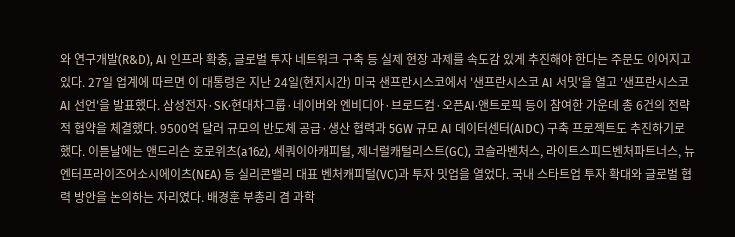와 연구개발(R&D), AI 인프라 확충, 글로벌 투자 네트워크 구축 등 실제 현장 과제를 속도감 있게 추진해야 한다는 주문도 이어지고 있다. 27일 업계에 따르면 이 대통령은 지난 24일(현지시간) 미국 샌프란시스코에서 '샌프란시스코 AI 서밋'을 열고 '샌프란시스코 AI 선언'을 발표했다. 삼성전자·SK·현대차그룹·네이버와 엔비디아·브로드컴·오픈AI·앤트로픽 등이 참여한 가운데 총 6건의 전략적 협약을 체결했다. 9500억 달러 규모의 반도체 공급·생산 협력과 5GW 규모 AI 데이터센터(AIDC) 구축 프로젝트도 추진하기로 했다. 이튿날에는 앤드리슨 호로위츠(a16z), 세쿼이아캐피털, 제너럴캐털리스트(GC), 코슬라벤처스, 라이트스피드벤처파트너스, 뉴엔터프라이즈어소시에이츠(NEA) 등 실리콘밸리 대표 벤처캐피털(VC)과 투자 밋업을 열었다. 국내 스타트업 투자 확대와 글로벌 협력 방안을 논의하는 자리였다. 배경훈 부총리 겸 과학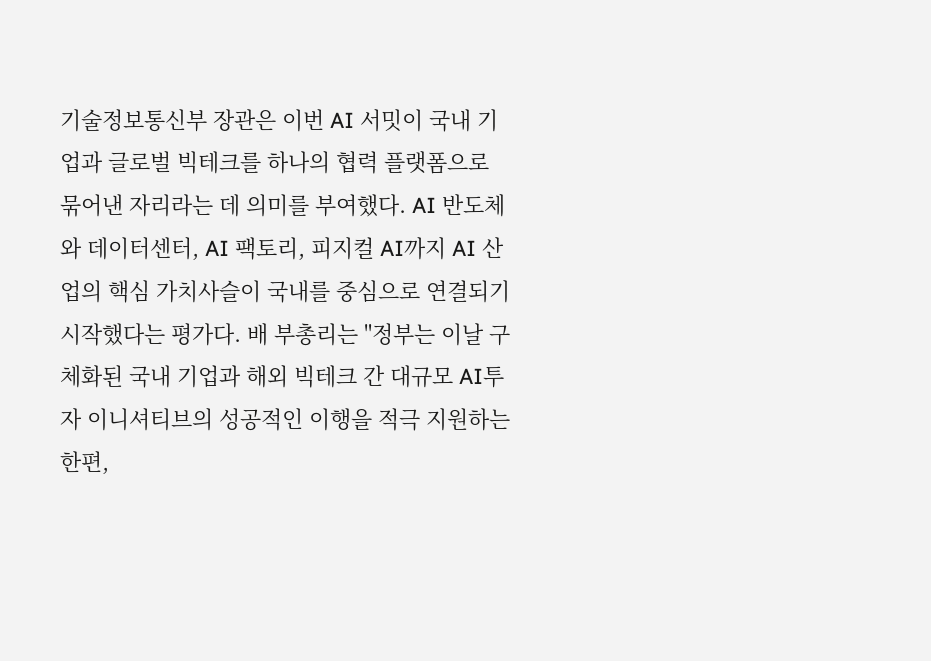기술정보통신부 장관은 이번 AI 서밋이 국내 기업과 글로벌 빅테크를 하나의 협력 플랫폼으로 묶어낸 자리라는 데 의미를 부여했다. AI 반도체와 데이터센터, AI 팩토리, 피지컬 AI까지 AI 산업의 핵심 가치사슬이 국내를 중심으로 연결되기 시작했다는 평가다. 배 부총리는 "정부는 이날 구체화된 국내 기업과 해외 빅테크 간 대규모 AI투자 이니셔티브의 성공적인 이행을 적극 지원하는 한편,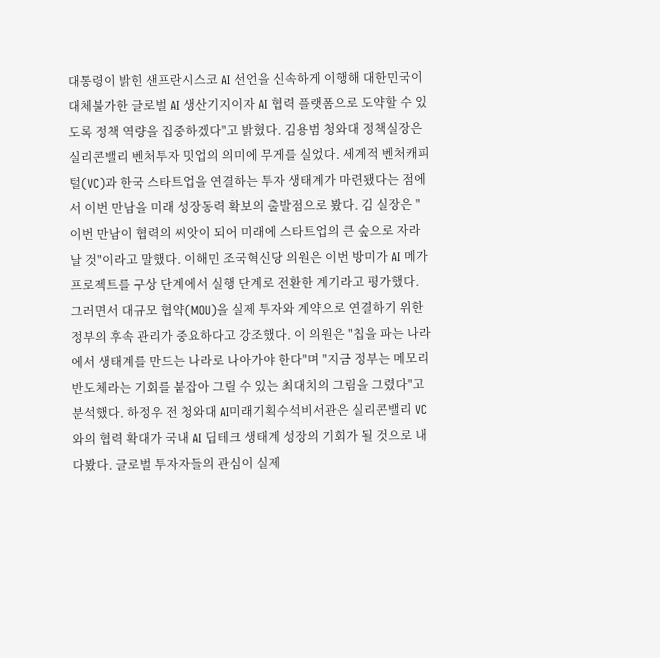대통령이 밝힌 샌프란시스코 AI 선언을 신속하게 이행해 대한민국이 대체불가한 글로벌 AI 생산기지이자 AI 협력 플랫폼으로 도약할 수 있도록 정책 역량을 집중하겠다"고 밝혔다. 김용범 청와대 정책실장은 실리콘밸리 벤처투자 밋업의 의미에 무게를 실었다. 세계적 벤처캐피털(VC)과 한국 스타트업을 연결하는 투자 생태계가 마련됐다는 점에서 이번 만남을 미래 성장동력 확보의 출발점으로 봤다. 김 실장은 "이번 만남이 협력의 씨앗이 되어 미래에 스타트업의 큰 숲으로 자라날 것"이라고 말했다. 이해민 조국혁신당 의원은 이번 방미가 AI 메가프로젝트를 구상 단계에서 실행 단계로 전환한 계기라고 평가했다. 그러면서 대규모 협약(MOU)을 실제 투자와 계약으로 연결하기 위한 정부의 후속 관리가 중요하다고 강조했다. 이 의원은 "칩을 파는 나라에서 생태계를 만드는 나라로 나아가야 한다"며 "지금 정부는 메모리 반도체라는 기회를 붙잡아 그릴 수 있는 최대치의 그림을 그렸다"고 분석했다. 하정우 전 청와대 AI미래기획수석비서관은 실리콘밸리 VC와의 협력 확대가 국내 AI 딥테크 생태계 성장의 기회가 될 것으로 내다봤다. 글로벌 투자자들의 관심이 실제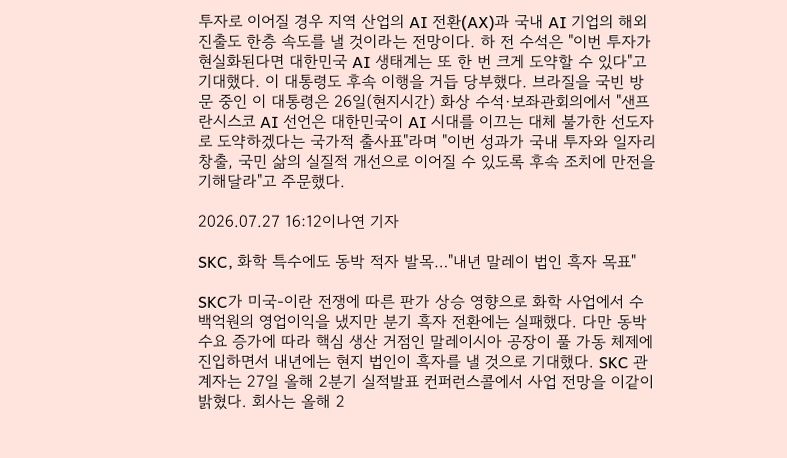투자로 이어질 경우 지역 산업의 AI 전환(AX)과 국내 AI 기업의 해외 진출도 한층 속도를 낼 것이라는 전망이다. 하 전 수석은 "이번 투자가 현실화된다면 대한민국 AI 생태계는 또 한 번 크게 도약할 수 있다"고 기대했다. 이 대통령도 후속 이행을 거듭 당부했다. 브라질을 국빈 방문 중인 이 대통령은 26일(현지시간) 화상 수석·보좌관회의에서 "샌프란시스코 AI 선언은 대한민국이 AI 시대를 이끄는 대체 불가한 선도자로 도약하겠다는 국가적 출사표"라며 "이번 성과가 국내 투자와 일자리 창출, 국민 삶의 실질적 개선으로 이어질 수 있도록 후속 조치에 만전을 기해달라"고 주문했다.

2026.07.27 16:12이나연 기자

SKC, 화학 특수에도 동박 적자 발목…"내년 말레이 법인 흑자 목표"

SKC가 미국-이란 전쟁에 따른 판가 상승 영향으로 화학 사업에서 수백억원의 영업이익을 냈지만 분기 흑자 전환에는 실패했다. 다만 동박 수요 증가에 따라 핵심 생산 거점인 말레이시아 공장이 풀 가동 체제에 진입하면서 내년에는 현지 법인이 흑자를 낼 것으로 기대했다. SKC 관계자는 27일 올해 2분기 실적발표 컨퍼런스콜에서 사업 전망을 이같이 밝혔다. 회사는 올해 2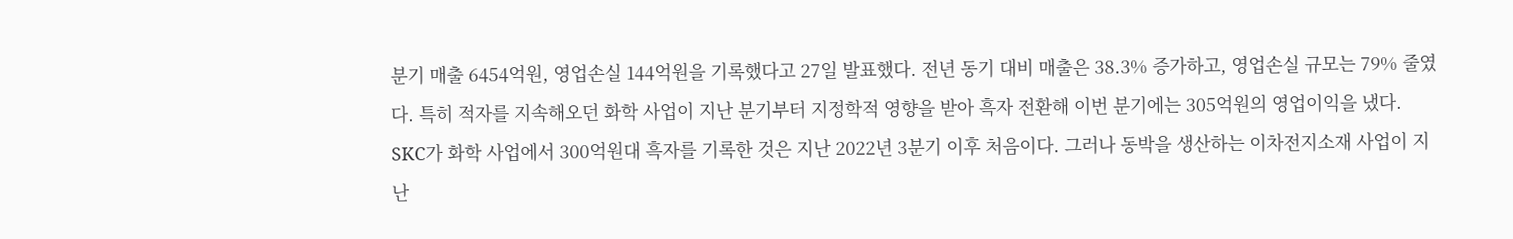분기 매출 6454억원, 영업손실 144억원을 기록했다고 27일 발표했다. 전년 동기 대비 매출은 38.3% 증가하고, 영업손실 규모는 79% 줄였다. 특히 적자를 지속해오던 화학 사업이 지난 분기부터 지정학적 영향을 받아 흑자 전환해 이번 분기에는 305억원의 영업이익을 냈다. SKC가 화학 사업에서 300억원대 흑자를 기록한 것은 지난 2022년 3분기 이후 처음이다. 그러나 동박을 생산하는 이차전지소재 사업이 지난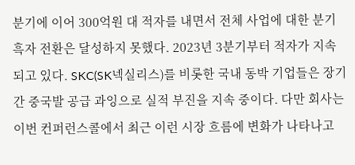분기에 이어 300억원 대 적자를 내면서 전체 사업에 대한 분기 흑자 전환은 달성하지 못했다. 2023년 3분기부터 적자가 지속되고 있다. SKC(SK넥실리스)를 비롯한 국내 동박 기업들은 장기간 중국발 공급 과잉으로 실적 부진을 지속 중이다. 다만 회사는 이번 컨퍼런스콜에서 최근 이런 시장 흐름에 변화가 나타나고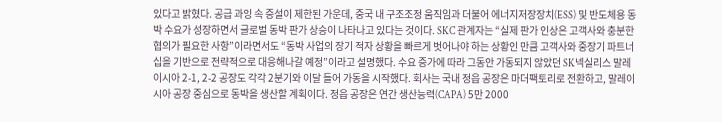있다고 밝혔다. 공급 과잉 속 증설이 제한된 가운데, 중국 내 구조조정 움직임과 더불어 에너지저장장치(ESS) 및 반도체용 동박 수요가 성장하면서 글로벌 동박 판가 상승이 나타나고 있다는 것이다. SKC 관계자는 “실제 판가 인상은 고객사와 충분한 협의가 필요한 사항”이라면서도 “동박 사업의 장기 적자 상황을 빠르게 벗어나야 하는 상황인 만큼 고객사와 중장기 파트너십을 기반으로 전략적으로 대응해나갈 예정”이라고 설명했다. 수요 증가에 따라 그동안 가동되지 않았던 SK넥실리스 말레이시아 2-1, 2-2 공장도 각각 2분기와 이달 들어 가동을 시작했다. 회사는 국내 정읍 공장은 마더팩토리로 전환하고, 말레이시아 공장 중심으로 동박을 생산할 계획이다. 정읍 공장은 연간 생산능력(CAPA) 5만 2000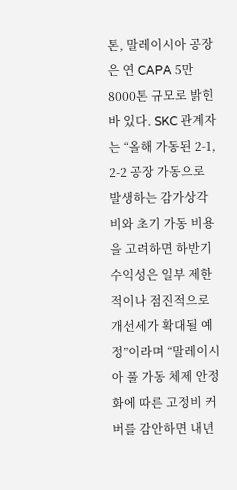톤, 말레이시아 공장은 연 CAPA 5만 8000톤 규모로 밝힌 바 있다. SKC 관계자는 “올해 가동된 2-1, 2-2 공장 가동으로 발생하는 감가상각비와 초기 가동 비용을 고려하면 하반기 수익성은 일부 제한적이나 점진적으로 개선세가 확대될 예정”이라며 “말레이시아 풀 가동 체제 안정화에 따른 고정비 커버를 감안하면 내년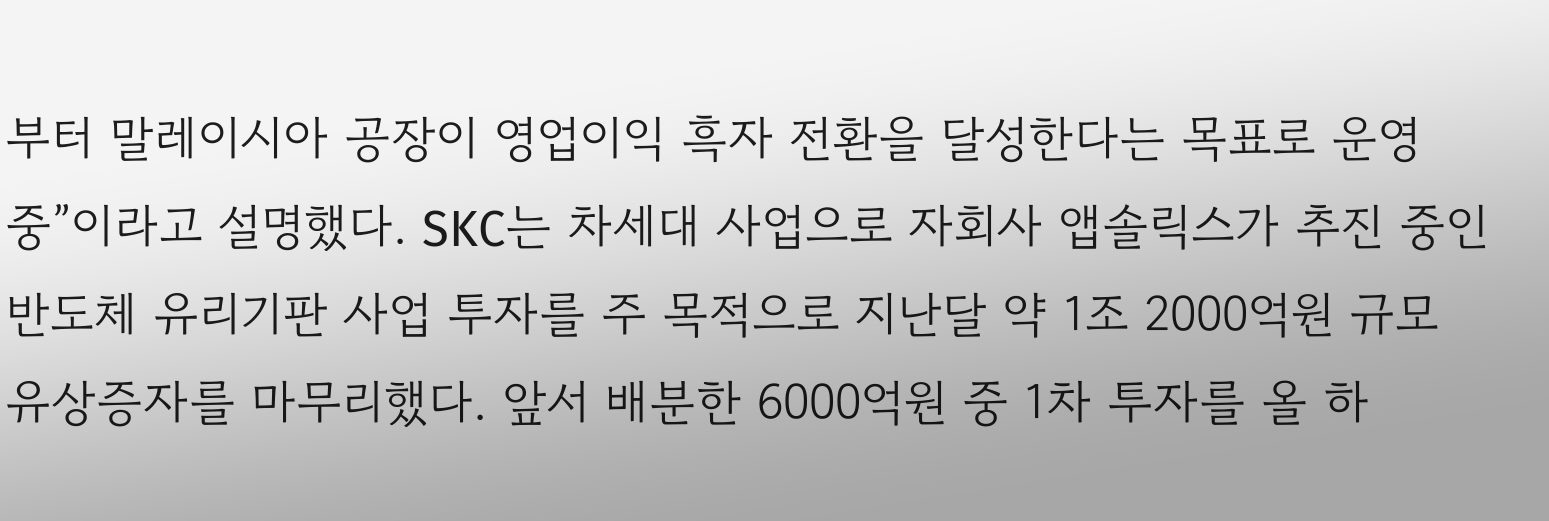부터 말레이시아 공장이 영업이익 흑자 전환을 달성한다는 목표로 운영 중”이라고 설명했다. SKC는 차세대 사업으로 자회사 앱솔릭스가 추진 중인 반도체 유리기판 사업 투자를 주 목적으로 지난달 약 1조 2000억원 규모 유상증자를 마무리했다. 앞서 배분한 6000억원 중 1차 투자를 올 하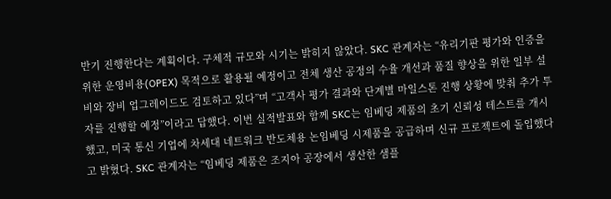반기 진행한다는 계획이다. 구체적 규모와 시기는 밝히지 않았다. SKC 관계자는 “유리기판 평가와 인증을 위한 운영비용(OPEX) 목적으로 활용될 예정이고 전체 생산 공정의 수율 개선과 품질 향상을 위한 일부 설비와 장비 업그레이드도 검토하고 있다”며 “고객사 평가 결과와 단계별 마일스톤 진행 상황에 맞춰 추가 투자를 진행할 예정”이라고 답했다. 이번 실적발표와 함께 SKC는 임베딩 제품의 초기 신뢰성 테스트를 개시했고, 미국 통신 기업에 차세대 네트워크 반도체용 논임베딩 시제품을 공급하며 신규 프로젝트에 돌입했다고 밝혔다. SKC 관계자는 “임베딩 제품은 조지아 공장에서 생산한 샘플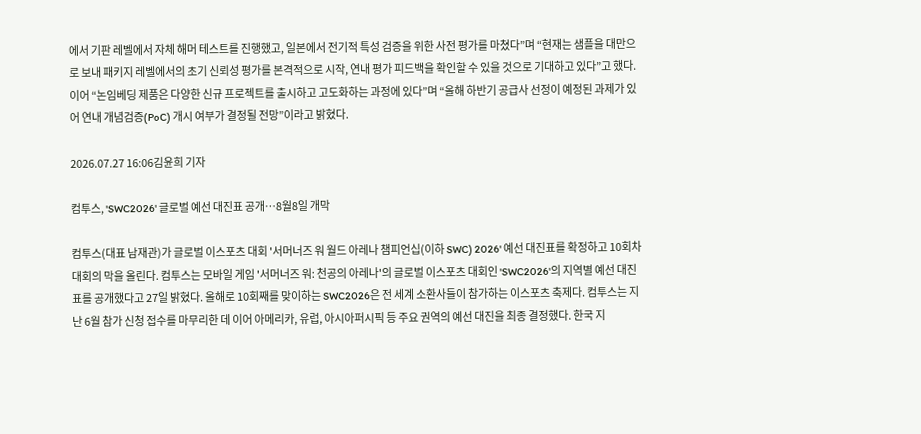에서 기판 레벨에서 자체 해머 테스트를 진행했고, 일본에서 전기적 특성 검증을 위한 사전 평가를 마쳤다”며 “현재는 샘플을 대만으로 보내 패키지 레벨에서의 초기 신뢰성 평가를 본격적으로 시작, 연내 평가 피드백을 확인할 수 있을 것으로 기대하고 있다”고 했다. 이어 “논임베딩 제품은 다양한 신규 프로젝트를 출시하고 고도화하는 과정에 있다”며 “올해 하반기 공급사 선정이 예정된 과제가 있어 연내 개념검증(PoC) 개시 여부가 결정될 전망”이라고 밝혔다.

2026.07.27 16:06김윤희 기자

컴투스, 'SWC2026' 글로벌 예선 대진표 공개…8월8일 개막

컴투스(대표 남재관)가 글로벌 이스포츠 대회 '서머너즈 워 월드 아레나 챔피언십(이하 SWC) 2026' 예선 대진표를 확정하고 10회차 대회의 막을 올린다. 컴투스는 모바일 게임 '서머너즈 워: 천공의 아레나'의 글로벌 이스포츠 대회인 'SWC2026'의 지역별 예선 대진표를 공개했다고 27일 밝혔다. 올해로 10회째를 맞이하는 SWC2026은 전 세계 소환사들이 참가하는 이스포츠 축제다. 컴투스는 지난 6월 참가 신청 접수를 마무리한 데 이어 아메리카, 유럽, 아시아퍼시픽 등 주요 권역의 예선 대진을 최종 결정했다. 한국 지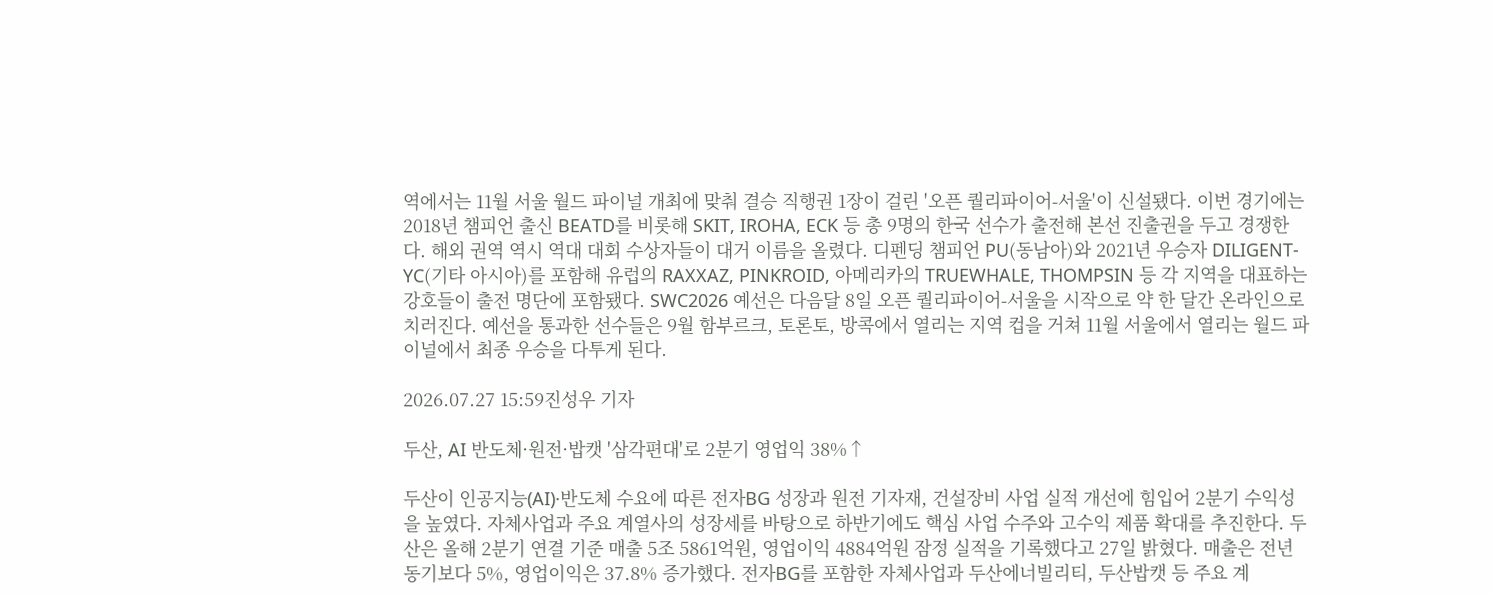역에서는 11월 서울 월드 파이널 개최에 맞춰 결승 직행권 1장이 걸린 '오픈 퀄리파이어-서울'이 신설됐다. 이번 경기에는 2018년 챔피언 출신 BEATD를 비롯해 SKIT, IROHA, ECK 등 총 9명의 한국 선수가 출전해 본선 진출권을 두고 경쟁한다. 해외 권역 역시 역대 대회 수상자들이 대거 이름을 올렸다. 디펜딩 챔피언 PU(동남아)와 2021년 우승자 DILIGENT-YC(기타 아시아)를 포함해 유럽의 RAXXAZ, PINKROID, 아메리카의 TRUEWHALE, THOMPSIN 등 각 지역을 대표하는 강호들이 출전 명단에 포함됐다. SWC2026 예선은 다음달 8일 오픈 퀄리파이어-서울을 시작으로 약 한 달간 온라인으로 치러진다. 예선을 통과한 선수들은 9월 함부르크, 토론토, 방콕에서 열리는 지역 컵을 거쳐 11월 서울에서 열리는 월드 파이널에서 최종 우승을 다투게 된다.

2026.07.27 15:59진성우 기자

두산, AI 반도체·원전·밥캣 '삼각편대'로 2분기 영업익 38%↑

두산이 인공지능(AI)·반도체 수요에 따른 전자BG 성장과 원전 기자재, 건설장비 사업 실적 개선에 힘입어 2분기 수익성을 높였다. 자체사업과 주요 계열사의 성장세를 바탕으로 하반기에도 핵심 사업 수주와 고수익 제품 확대를 추진한다. 두산은 올해 2분기 연결 기준 매출 5조 5861억원, 영업이익 4884억원 잠정 실적을 기록했다고 27일 밝혔다. 매출은 전년 동기보다 5%, 영업이익은 37.8% 증가했다. 전자BG를 포함한 자체사업과 두산에너빌리티, 두산밥캣 등 주요 계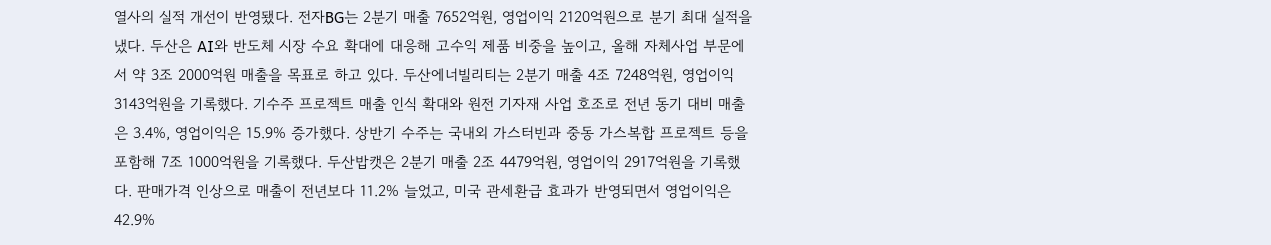열사의 실적 개선이 반영됐다. 전자BG는 2분기 매출 7652억원, 영업이익 2120억원으로 분기 최대 실적을 냈다. 두산은 AI와 반도체 시장 수요 확대에 대응해 고수익 제품 비중을 높이고, 올해 자체사업 부문에서 약 3조 2000억원 매출을 목표로 하고 있다. 두산에너빌리티는 2분기 매출 4조 7248억원, 영업이익 3143억원을 기록했다. 기수주 프로젝트 매출 인식 확대와 원전 기자재 사업 호조로 전년 동기 대비 매출은 3.4%, 영업이익은 15.9% 증가했다. 상반기 수주는 국내외 가스터빈과 중동 가스복합 프로젝트 등을 포함해 7조 1000억원을 기록했다. 두산밥캣은 2분기 매출 2조 4479억원, 영업이익 2917억원을 기록했다. 판매가격 인상으로 매출이 전년보다 11.2% 늘었고, 미국 관세환급 효과가 반영되면서 영업이익은 42.9%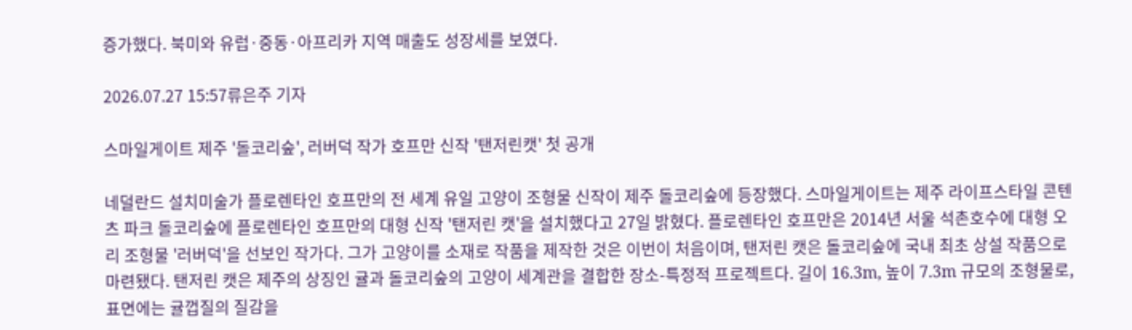증가했다. 북미와 유럽·중동·아프리카 지역 매출도 성장세를 보였다.

2026.07.27 15:57류은주 기자

스마일게이트 제주 '돌코리숲', 러버덕 작가 호프만 신작 '탠저린캣' 첫 공개

네덜란드 설치미술가 플로렌타인 호프만의 전 세계 유일 고양이 조형물 신작이 제주 돌코리숲에 등장했다. 스마일게이트는 제주 라이프스타일 콘텐츠 파크 돌코리숲에 플로렌타인 호프만의 대형 신작 '탠저린 캣'을 설치했다고 27일 밝혔다. 플로렌타인 호프만은 2014년 서울 석촌호수에 대형 오리 조형물 '러버덕'을 선보인 작가다. 그가 고양이를 소재로 작품을 제작한 것은 이번이 처음이며, 탠저린 캣은 돌코리숲에 국내 최초 상설 작품으로 마련됐다. 탠저린 캣은 제주의 상징인 귤과 돌코리숲의 고양이 세계관을 결합한 장소-특정적 프로젝트다. 길이 16.3m, 높이 7.3m 규모의 조형물로, 표면에는 귤껍질의 질감을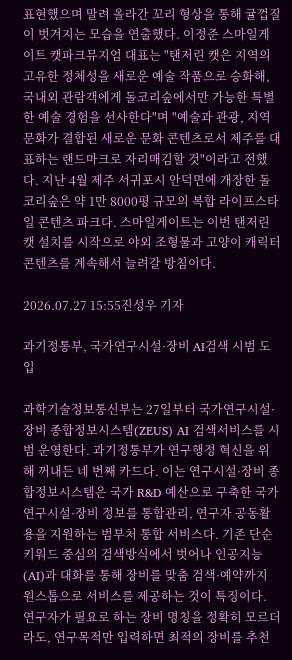표현했으며 말려 올라간 꼬리 형상을 통해 귤껍질이 벗겨지는 모습을 연출했다. 이정준 스마일게이트 캣파크뮤지엄 대표는 "탠저린 캣은 지역의 고유한 정체성을 새로운 예술 작품으로 승화해, 국내외 관람객에게 돌코리숲에서만 가능한 특별한 예술 경험을 선사한다"며 "예술과 관광, 지역 문화가 결합된 새로운 문화 콘텐츠로서 제주를 대표하는 랜드마크로 자리매김할 것"이라고 전했다. 지난 4월 제주 서귀포시 안덕면에 개장한 돌코리숲은 약 1만 8000평 규모의 복합 라이프스타일 콘텐츠 파크다. 스마일게이트는 이번 탠저린 캣 설치를 시작으로 야외 조형물과 고양이 캐릭터 콘텐츠를 계속해서 늘려갈 방침이다.

2026.07.27 15:55진성우 기자

과기정통부, 국가연구시설·장비 AI검색 시범 도입

과학기술정보통신부는 27일부터 국가연구시설·장비 종합정보시스템(ZEUS) AI 검색서비스를 시범 운영한다. 과기정통부가 연구행정 혁신을 위해 꺼내든 네 번째 카드다. 이는 연구시설·장비 종합정보시스템은 국가 R&D 예산으로 구축한 국가 연구시설·장비 정보를 통합관리, 연구자 공동활용을 지원하는 범부처 통합 서비스다. 기존 단순 키워드 중심의 검색방식에서 벗어나 인공지능(AI)과 대화를 통해 장비를 맞춤 검색·예약까지 원스톱으로 서비스를 제공하는 것이 특징이다. 연구자가 필요로 하는 장비 명칭을 정확히 모르더라도, 연구목적만 입력하면 최적의 장비를 추천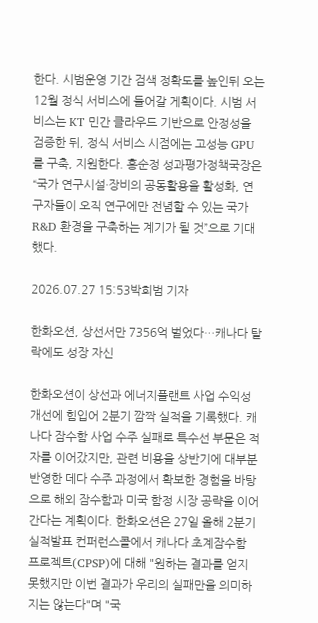한다. 시범운영 기간 검색 정확도를 높인뒤 오는 12월 정식 서비스에 들어갈 게획이다. 시범 서비스는 KT 민간 클라우드 기반으로 안정성을 검증한 뒤, 정식 서비스 시점에는 고성능 GPU를 구축, 지원한다. 홍순정 성과평가정책국장은 “국가 연구시설·장비의 공동활용을 활성화, 연구자들이 오직 연구에만 전념할 수 있는 국가 R&D 환경을 구축하는 계기가 될 것”으로 기대했다.

2026.07.27 15:53박희범 기자

한화오션, 상선서만 7356억 벌었다…캐나다 탈락에도 성장 자신

한화오션이 상선과 에너지플랜트 사업 수익성 개선에 힘입어 2분기 깜짝 실적을 기록했다. 캐나다 잠수함 사업 수주 실패로 특수선 부문은 적자를 이어갔지만, 관련 비용을 상반기에 대부분 반영한 데다 수주 과정에서 확보한 경험을 바탕으로 해외 잠수함과 미국 함정 시장 공략을 이어간다는 계획이다. 한화오션은 27일 올해 2분기 실적발표 컨퍼런스콜에서 캐나다 초계잠수함 프로젝트(CPSP)에 대해 "원하는 결과를 얻지 못했지만 이번 결과가 우리의 실패만을 의미하지는 않는다"며 "국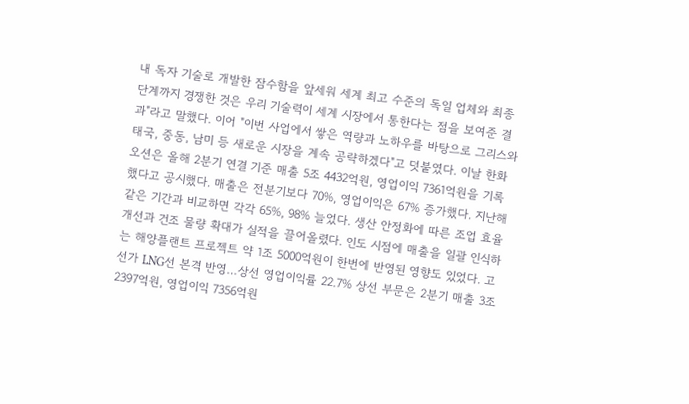내 독자 기술로 개발한 잠수함을 앞세워 세계 최고 수준의 독일 업체와 최종 단계까지 경쟁한 것은 우리 기술력이 세계 시장에서 통한다는 점을 보여준 결과"라고 말했다. 이어 "이번 사업에서 쌓은 역량과 노하우를 바탕으로 그리스와 태국, 중동, 남미 등 새로운 시장을 계속 공략하겠다"고 덧붙였다. 이날 한화오션은 올해 2분기 연결 기준 매출 5조 4432억원, 영업이익 7361억원을 기록했다고 공시했다. 매출은 전분기보다 70%, 영업이익은 67% 증가했다. 지난해 같은 기간과 비교하면 각각 65%, 98% 늘었다. 생산 안정화에 따른 조업 효율 개선과 건조 물량 확대가 실적을 끌어올렸다. 인도 시점에 매출을 일괄 인식하는 해양플랜트 프로젝트 약 1조 5000억원이 한번에 반영된 영향도 있었다. 고선가 LNG선 본격 반영…상선 영업이익률 22.7% 상선 부문은 2분기 매출 3조 2397억원, 영업이익 7356억원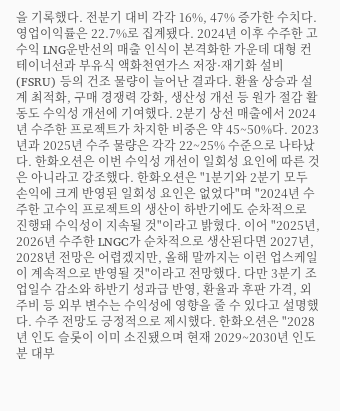을 기록했다. 전분기 대비 각각 16%, 47% 증가한 수치다. 영업이익률은 22.7%로 집계됐다. 2024년 이후 수주한 고수익 LNG운반선의 매출 인식이 본격화한 가운데 대형 컨테이너선과 부유식 액화천연가스 저장·재기화 설비(FSRU) 등의 건조 물량이 늘어난 결과다. 환율 상승과 설계 최적화, 구매 경쟁력 강화, 생산성 개선 등 원가 절감 활동도 수익성 개선에 기여했다. 2분기 상선 매출에서 2024년 수주한 프로젝트가 차지한 비중은 약 45~50%다. 2023년과 2025년 수주 물량은 각각 22~25% 수준으로 나타났다. 한화오션은 이번 수익성 개선이 일회성 요인에 따른 것은 아니라고 강조했다. 한화오션은 "1분기와 2분기 모두 손익에 크게 반영된 일회성 요인은 없었다"며 "2024년 수주한 고수익 프로젝트의 생산이 하반기에도 순차적으로 진행돼 수익성이 지속될 것"이라고 밝혔다. 이어 "2025년, 2026년 수주한 LNGC가 순차적으로 생산된다면 2027년, 2028년 전망은 어렵겠지만, 올해 말까지는 이런 업스케일이 계속적으로 반영될 것"이라고 전망했다. 다만 3분기 조업일수 감소와 하반기 성과급 반영, 환율과 후판 가격, 외주비 등 외부 변수는 수익성에 영향을 줄 수 있다고 설명했다. 수주 전망도 긍정적으로 제시했다. 한화오션은 "2028년 인도 슬롯이 이미 소진됐으며 현재 2029~2030년 인도분 대부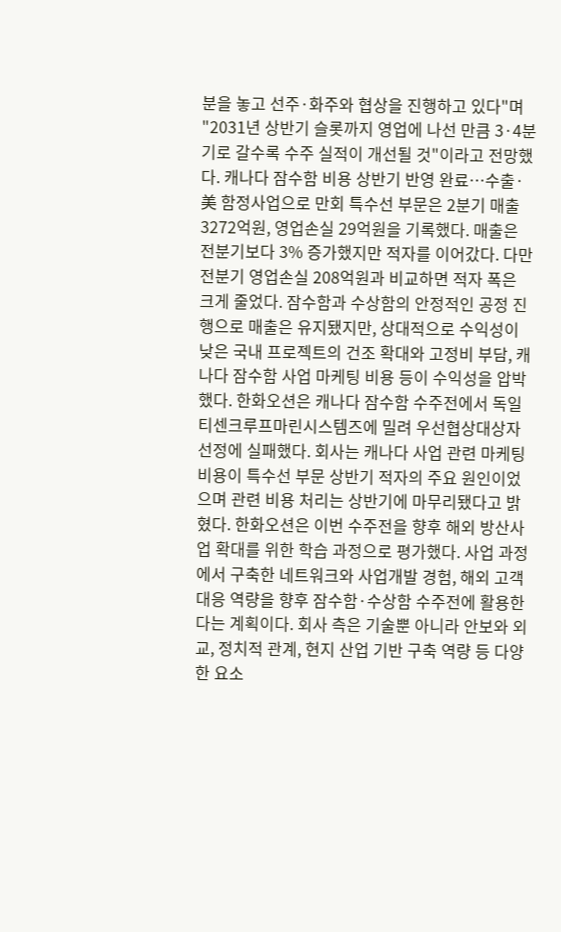분을 놓고 선주·화주와 협상을 진행하고 있다"며 "2031년 상반기 슬롯까지 영업에 나선 만큼 3·4분기로 갈수록 수주 실적이 개선될 것"이라고 전망했다. 캐나다 잠수함 비용 상반기 반영 완료…수출·美 함정사업으로 만회 특수선 부문은 2분기 매출 3272억원, 영업손실 29억원을 기록했다. 매출은 전분기보다 3% 증가했지만 적자를 이어갔다. 다만 전분기 영업손실 208억원과 비교하면 적자 폭은 크게 줄었다. 잠수함과 수상함의 안정적인 공정 진행으로 매출은 유지됐지만, 상대적으로 수익성이 낮은 국내 프로젝트의 건조 확대와 고정비 부담, 캐나다 잠수함 사업 마케팅 비용 등이 수익성을 압박했다. 한화오션은 캐나다 잠수함 수주전에서 독일 티센크루프마린시스템즈에 밀려 우선협상대상자 선정에 실패했다. 회사는 캐나다 사업 관련 마케팅 비용이 특수선 부문 상반기 적자의 주요 원인이었으며 관련 비용 처리는 상반기에 마무리됐다고 밝혔다. 한화오션은 이번 수주전을 향후 해외 방산사업 확대를 위한 학습 과정으로 평가했다. 사업 과정에서 구축한 네트워크와 사업개발 경험, 해외 고객 대응 역량을 향후 잠수함·수상함 수주전에 활용한다는 계획이다. 회사 측은 기술뿐 아니라 안보와 외교, 정치적 관계, 현지 산업 기반 구축 역량 등 다양한 요소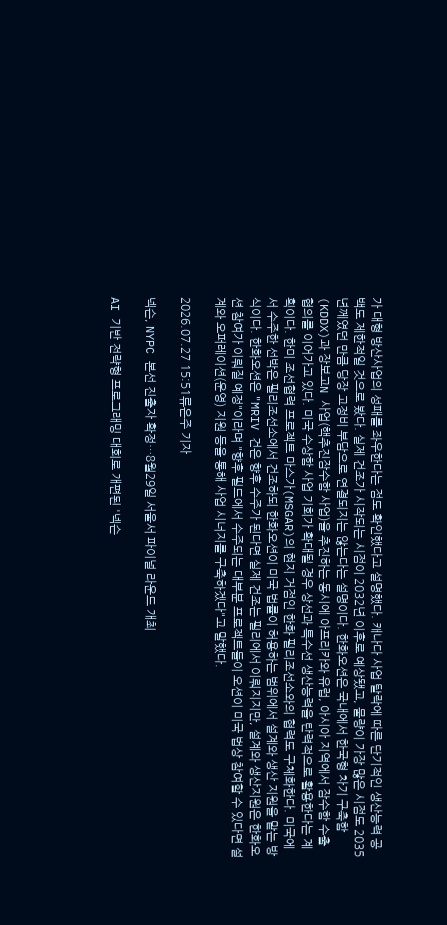가 대형 방산사업의 성패를 좌우한다는 점도 확인했다고 설명했다. 캐나다 사업 탈락에 따른 단기적인 생산능력 공백도 제한적일 것으로 봤다. 실제 건조가 시작되는 시점이 2032년 이후로 예상됐고, 물량이 가장 많은 시점도 2035년께였던 만큼 당장 고정비 부담으로 연결되지는 않는다는 설명이다. 한화오션은 국내에서 한국형 차기 구축함(KDDX)과 장보고N 사업(핵추진잠수함 사업)을 추진하는 동시에 아프리카와 유럽, 아시아 지역에서 잠수함 수출 협의를 이어가고 있다. 미국 수상함 사업 기회가 확대될 경우 상선과 특수선 생산능력을 탄력적으로 활용한다는 계획이다. 한미 조선협력 프로젝트 마스가(MSGAR)의 현지 거점인 한화 필리조선소와의 협력도 구체화한다. 미국에서 수주한 선박은 필리조선소에서 건조하되 한화오션이 미국 법률이 허용하는 범위에서 설계와 생산 지원을 맡는 방식이다. 한화오션은 "MRIV 건은 향후 수주가 된다면 실제 건조는 필리에서 이뤄지지만, 설계와 생산지원은 한화오션 참여가 이뤄질 예정"이라며 "향후 필드에서 수주되는 대부분 프로젝트들이 오션이 미국 법상 참여할 수 있다면 설계와 오퍼레이션(운영) 지원 등을 통해 사업 시너지를 구축하겠다"고 말했다.

2026.07.27 15:51류은주 기자

넥슨, NYPC 본선 진출자 확정…8월29일 서울서 파이널 라운드 개최

AI 기반 전략형 프로그래밍 대회로 개편된 '넥슨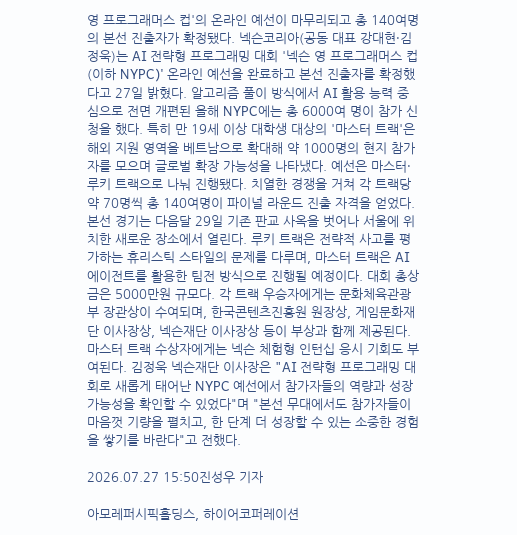영 프로그래머스 컵'의 온라인 예선이 마무리되고 총 140여명의 본선 진출자가 확정됐다. 넥슨코리아(공동 대표 강대현·김정욱)는 AI 전략형 프로그래밍 대회 '넥슨 영 프로그래머스 컵(이하 NYPC)' 온라인 예선을 완료하고 본선 진출자를 확정했다고 27일 밝혔다. 알고리즘 풀이 방식에서 AI 활용 능력 중심으로 전면 개편된 올해 NYPC에는 총 6000여 명이 참가 신청을 했다. 특히 만 19세 이상 대학생 대상의 '마스터 트랙'은 해외 지원 영역을 베트남으로 확대해 약 1000명의 현지 참가자를 모으며 글로벌 확장 가능성을 나타냈다. 예선은 마스터·루키 트랙으로 나눠 진행됐다. 치열한 경쟁을 거쳐 각 트랙당 약 70명씩 총 140여명이 파이널 라운드 진출 자격을 얻었다. 본선 경기는 다음달 29일 기존 판교 사옥을 벗어나 서울에 위치한 새로운 장소에서 열린다. 루키 트랙은 전략적 사고를 평가하는 휴리스틱 스타일의 문제를 다루며, 마스터 트랙은 AI 에이전트를 활용한 팀전 방식으로 진행될 예정이다. 대회 총상금은 5000만원 규모다. 각 트랙 우승자에게는 문화체육관광부 장관상이 수여되며, 한국콘텐츠진흥원 원장상, 게임문화재단 이사장상, 넥슨재단 이사장상 등이 부상과 함께 제공된다. 마스터 트랙 수상자에게는 넥슨 체험형 인턴십 응시 기회도 부여된다. 김정욱 넥슨재단 이사장은 "AI 전략형 프로그래밍 대회로 새롭게 태어난 NYPC 예선에서 참가자들의 역량과 성장 가능성을 확인할 수 있었다"며 "본선 무대에서도 참가자들이 마음껏 기량을 펼치고, 한 단계 더 성장할 수 있는 소중한 경험을 쌓기를 바란다"고 전했다.

2026.07.27 15:50진성우 기자

아모레퍼시픽홀딩스, 하이어코퍼레이션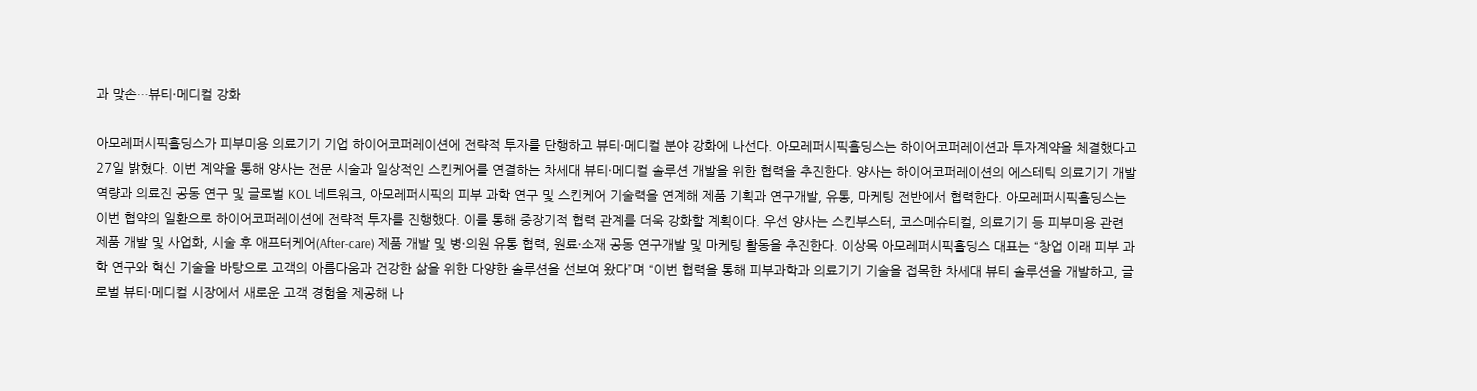과 맞손…뷰티·메디컬 강화

아모레퍼시픽홀딩스가 피부미용 의료기기 기업 하이어코퍼레이션에 전략적 투자를 단행하고 뷰티·메디컬 분야 강화에 나선다. 아모레퍼시픽홀딩스는 하이어코퍼레이션과 투자계약을 체결했다고 27일 밝혔다. 이번 계약을 통해 양사는 전문 시술과 일상적인 스킨케어를 연결하는 차세대 뷰티·메디컬 솔루션 개발을 위한 협력을 추진한다. 양사는 하이어코퍼레이션의 에스테틱 의료기기 개발 역량과 의료진 공동 연구 및 글로벌 KOL 네트워크, 아모레퍼시픽의 피부 과학 연구 및 스킨케어 기술력을 연계해 제품 기획과 연구개발, 유통, 마케팅 전반에서 협력한다. 아모레퍼시픽홀딩스는 이번 협약의 일환으로 하이어코퍼레이션에 전략적 투자를 진행했다. 이를 통해 중장기적 협력 관계를 더욱 강화할 계획이다. 우선 양사는 스킨부스터, 코스메슈티컬, 의료기기 등 피부미용 관련 제품 개발 및 사업화, 시술 후 애프터케어(After-care) 제품 개발 및 병·의원 유통 협력, 원료·소재 공동 연구개발 및 마케팅 활동을 추진한다. 이상목 아모레퍼시픽홀딩스 대표는 “창업 이래 피부 과학 연구와 혁신 기술을 바탕으로 고객의 아름다움과 건강한 삶을 위한 다양한 솔루션을 선보여 왔다”며 “이번 협력을 통해 피부과학과 의료기기 기술을 접목한 차세대 뷰티 솔루션을 개발하고, 글로벌 뷰티·메디컬 시장에서 새로운 고객 경험을 제공해 나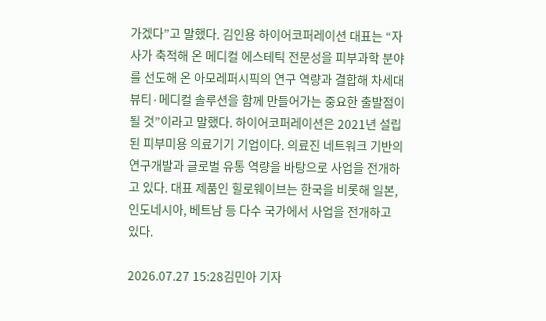가겠다”고 말했다. 김인용 하이어코퍼레이션 대표는 “자사가 축적해 온 메디컬 에스테틱 전문성을 피부과학 분야를 선도해 온 아모레퍼시픽의 연구 역량과 결합해 차세대 뷰티·메디컬 솔루션을 함께 만들어가는 중요한 출발점이 될 것”이라고 말했다. 하이어코퍼레이션은 2021년 설립된 피부미용 의료기기 기업이다. 의료진 네트워크 기반의 연구개발과 글로벌 유통 역량을 바탕으로 사업을 전개하고 있다. 대표 제품인 힐로웨이브는 한국을 비롯해 일본, 인도네시아, 베트남 등 다수 국가에서 사업을 전개하고 있다.

2026.07.27 15:28김민아 기자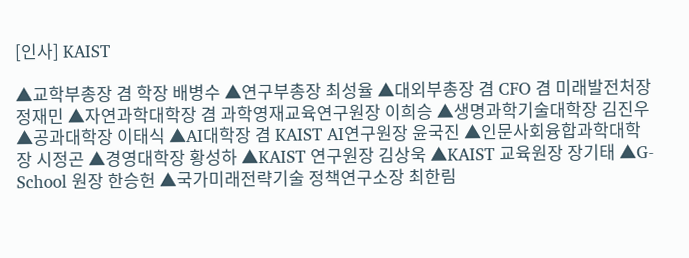[인사] KAIST

▲교학부총장 겸 학장 배병수 ▲연구부총장 최성율 ▲대외부총장 겸 CFO 겸 미래발전처장 정재민 ▲자연과학대학장 겸 과학영재교육연구원장 이희승 ▲생명과학기술대학장 김진우 ▲공과대학장 이태식 ▲AI대학장 겸 KAIST AI연구원장 윤국진 ▲인문사회융합과학대학장 시정곤 ▲경영대학장 황성하 ▲KAIST 연구원장 김상욱 ▲KAIST 교육원장 장기태 ▲G-School 원장 한승헌 ▲국가미래전략기술 정책연구소장 최한림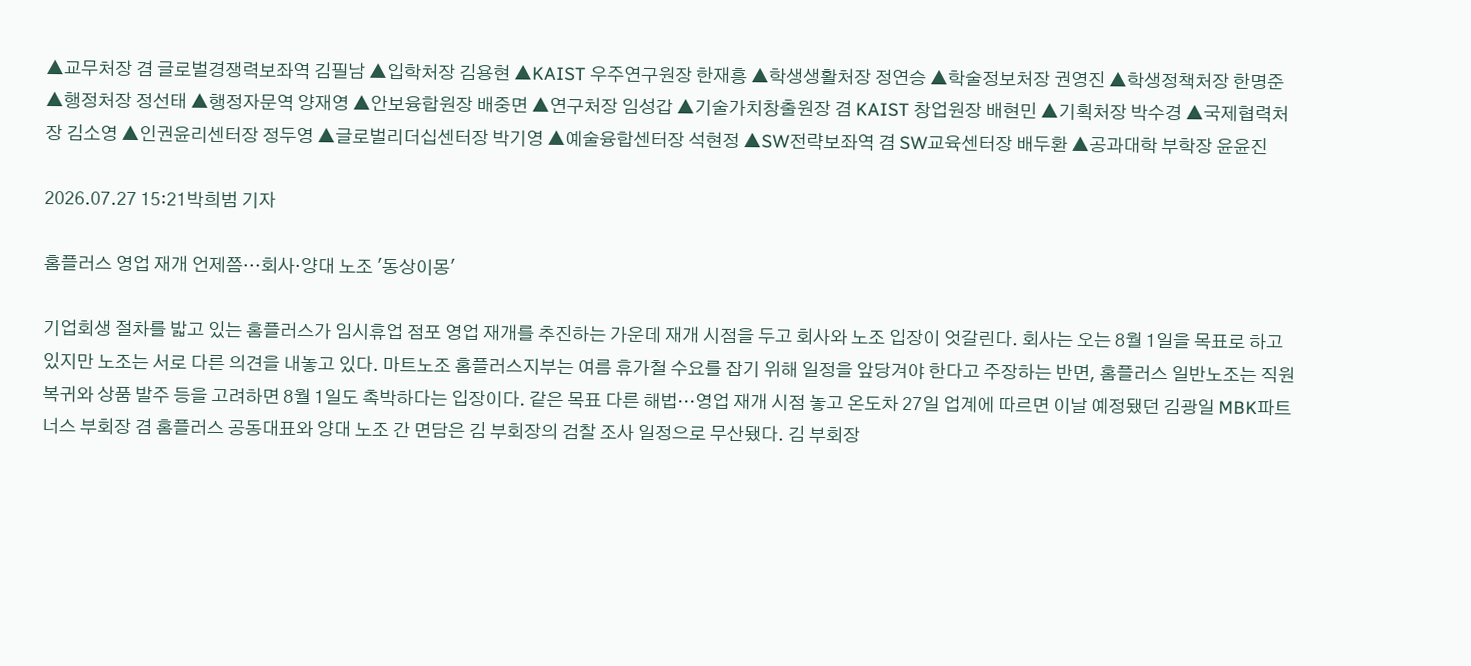▲교무처장 겸 글로벌경쟁력보좌역 김필남 ▲입학처장 김용현 ▲KAIST 우주연구원장 한재흥 ▲학생생활처장 정연승 ▲학술정보처장 권영진 ▲학생정책처장 한명준 ▲행정처장 정선태 ▲행정자문역 양재영 ▲안보융합원장 배중면 ▲연구처장 임성갑 ▲기술가치창출원장 겸 KAIST 창업원장 배현민 ▲기획처장 박수경 ▲국제협력처장 김소영 ▲인권윤리센터장 정두영 ▲글로벌리더십센터장 박기영 ▲예술융합센터장 석현정 ▲SW전략보좌역 겸 SW교육센터장 배두환 ▲공과대학 부학장 윤윤진

2026.07.27 15:21박희범 기자

홈플러스 영업 재개 언제쯤…회사·양대 노조 '동상이몽'

기업회생 절차를 밟고 있는 홈플러스가 임시휴업 점포 영업 재개를 추진하는 가운데 재개 시점을 두고 회사와 노조 입장이 엇갈린다. 회사는 오는 8월 1일을 목표로 하고 있지만 노조는 서로 다른 의견을 내놓고 있다. 마트노조 홈플러스지부는 여름 휴가철 수요를 잡기 위해 일정을 앞당겨야 한다고 주장하는 반면, 홈플러스 일반노조는 직원 복귀와 상품 발주 등을 고려하면 8월 1일도 촉박하다는 입장이다. 같은 목표 다른 해법…영업 재개 시점 놓고 온도차 27일 업계에 따르면 이날 예정됐던 김광일 MBK파트너스 부회장 겸 홈플러스 공동대표와 양대 노조 간 면담은 김 부회장의 검찰 조사 일정으로 무산됐다. 김 부회장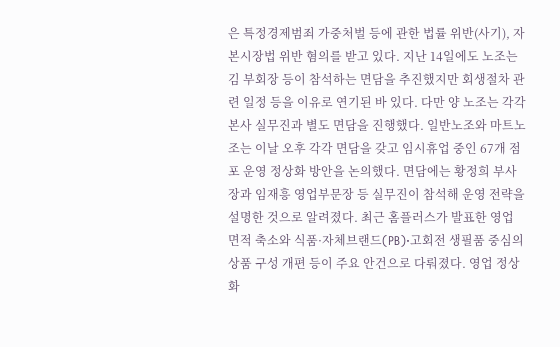은 특정경제범죄 가중처벌 등에 관한 법률 위반(사기), 자본시장법 위반 혐의를 받고 있다. 지난 14일에도 노조는 김 부회장 등이 참석하는 면담을 추진했지만 회생절차 관련 일정 등을 이유로 연기된 바 있다. 다만 양 노조는 각각 본사 실무진과 별도 면담을 진행했다. 일반노조와 마트노조는 이날 오후 각각 면담을 갖고 임시휴업 중인 67개 점포 운영 정상화 방안을 논의했다. 면담에는 황정희 부사장과 임재흥 영업부문장 등 실무진이 참석해 운영 전략을 설명한 것으로 알려졌다. 최근 홈플러스가 발표한 영업 면적 축소와 식품·자체브랜드(PB)·고회전 생필품 중심의 상품 구성 개편 등이 주요 안건으로 다뤄졌다. 영업 정상화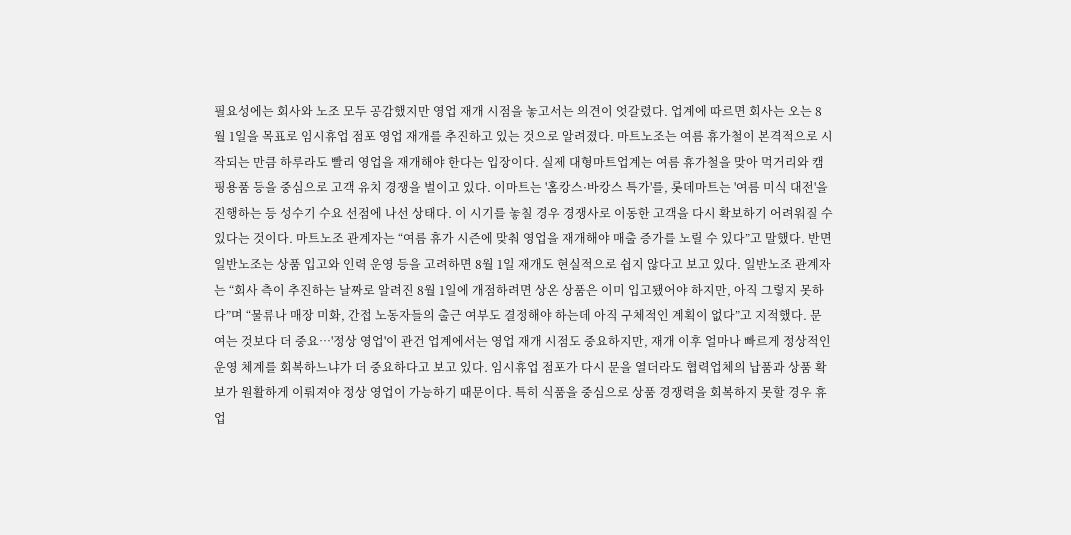필요성에는 회사와 노조 모두 공감했지만 영업 재개 시점을 놓고서는 의견이 엇갈렸다. 업계에 따르면 회사는 오는 8월 1일을 목표로 임시휴업 점포 영업 재개를 추진하고 있는 것으로 알려졌다. 마트노조는 여름 휴가철이 본격적으로 시작되는 만큼 하루라도 빨리 영업을 재개해야 한다는 입장이다. 실제 대형마트업계는 여름 휴가철을 맞아 먹거리와 캠핑용품 등을 중심으로 고객 유치 경쟁을 벌이고 있다. 이마트는 '홈캉스·바캉스 특가'를, 롯데마트는 '여름 미식 대전'을 진행하는 등 성수기 수요 선점에 나선 상태다. 이 시기를 놓칠 경우 경쟁사로 이동한 고객을 다시 확보하기 어려워질 수 있다는 것이다. 마트노조 관계자는 “여름 휴가 시즌에 맞춰 영업을 재개해야 매출 증가를 노릴 수 있다”고 말했다. 반면 일반노조는 상품 입고와 인력 운영 등을 고려하면 8월 1일 재개도 현실적으로 쉽지 않다고 보고 있다. 일반노조 관계자는 “회사 측이 추진하는 날짜로 알려진 8월 1일에 개점하려면 상온 상품은 이미 입고됐어야 하지만, 아직 그렇지 못하다”며 “물류나 매장 미화, 간접 노동자들의 출근 여부도 결정해야 하는데 아직 구체적인 계획이 없다”고 지적했다. 문 여는 것보다 더 중요…'정상 영업'이 관건 업계에서는 영업 재개 시점도 중요하지만, 재개 이후 얼마나 빠르게 정상적인 운영 체계를 회복하느냐가 더 중요하다고 보고 있다. 임시휴업 점포가 다시 문을 열더라도 협력업체의 납품과 상품 확보가 원활하게 이뤄져야 정상 영업이 가능하기 때문이다. 특히 식품을 중심으로 상품 경쟁력을 회복하지 못할 경우 휴업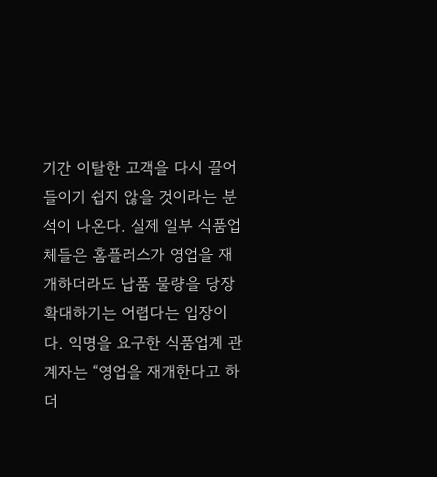기간 이탈한 고객을 다시 끌어들이기 쉽지 않을 것이라는 분석이 나온다. 실제 일부 식품업체들은 홈플러스가 영업을 재개하더라도 납품 물량을 당장 확대하기는 어렵다는 입장이다. 익명을 요구한 식품업계 관계자는 “영업을 재개한다고 하더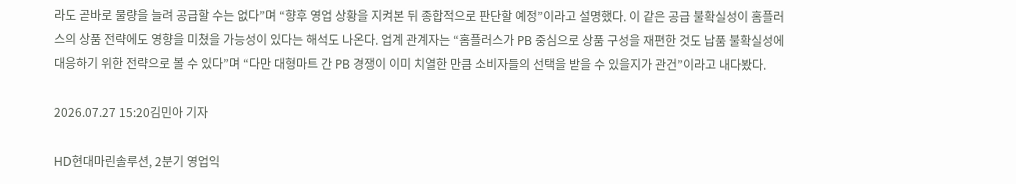라도 곧바로 물량을 늘려 공급할 수는 없다”며 “향후 영업 상황을 지켜본 뒤 종합적으로 판단할 예정”이라고 설명했다. 이 같은 공급 불확실성이 홈플러스의 상품 전략에도 영향을 미쳤을 가능성이 있다는 해석도 나온다. 업계 관계자는 “홈플러스가 PB 중심으로 상품 구성을 재편한 것도 납품 불확실성에 대응하기 위한 전략으로 볼 수 있다”며 “다만 대형마트 간 PB 경쟁이 이미 치열한 만큼 소비자들의 선택을 받을 수 있을지가 관건”이라고 내다봤다.

2026.07.27 15:20김민아 기자

HD현대마린솔루션, 2분기 영업익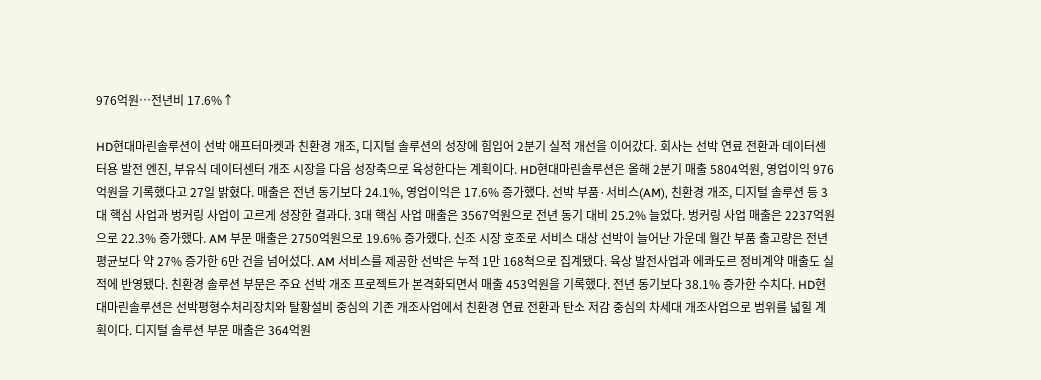976억원…전년비 17.6%↑

HD현대마린솔루션이 선박 애프터마켓과 친환경 개조, 디지털 솔루션의 성장에 힘입어 2분기 실적 개선을 이어갔다. 회사는 선박 연료 전환과 데이터센터용 발전 엔진, 부유식 데이터센터 개조 시장을 다음 성장축으로 육성한다는 계획이다. HD현대마린솔루션은 올해 2분기 매출 5804억원, 영업이익 976억원을 기록했다고 27일 밝혔다. 매출은 전년 동기보다 24.1%, 영업이익은 17.6% 증가했다. 선박 부품·서비스(AM), 친환경 개조, 디지털 솔루션 등 3대 핵심 사업과 벙커링 사업이 고르게 성장한 결과다. 3대 핵심 사업 매출은 3567억원으로 전년 동기 대비 25.2% 늘었다. 벙커링 사업 매출은 2237억원으로 22.3% 증가했다. AM 부문 매출은 2750억원으로 19.6% 증가했다. 신조 시장 호조로 서비스 대상 선박이 늘어난 가운데 월간 부품 출고량은 전년 평균보다 약 27% 증가한 6만 건을 넘어섰다. AM 서비스를 제공한 선박은 누적 1만 168척으로 집계됐다. 육상 발전사업과 에콰도르 정비계약 매출도 실적에 반영됐다. 친환경 솔루션 부문은 주요 선박 개조 프로젝트가 본격화되면서 매출 453억원을 기록했다. 전년 동기보다 38.1% 증가한 수치다. HD현대마린솔루션은 선박평형수처리장치와 탈황설비 중심의 기존 개조사업에서 친환경 연료 전환과 탄소 저감 중심의 차세대 개조사업으로 범위를 넓힐 계획이다. 디지털 솔루션 부문 매출은 364억원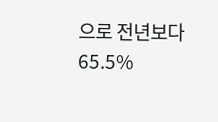으로 전년보다 65.5%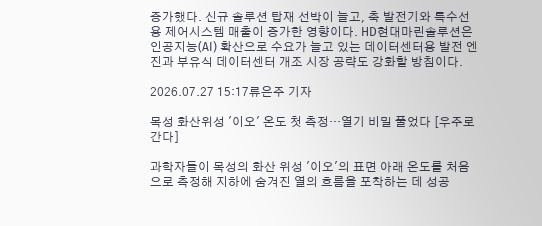증가했다. 신규 솔루션 탑재 선박이 늘고, 축 발전기와 특수선용 제어시스템 매출이 증가한 영향이다. HD현대마린솔루션은 인공지능(AI) 확산으로 수요가 늘고 있는 데이터센터용 발전 엔진과 부유식 데이터센터 개조 시장 공략도 강화할 방침이다.

2026.07.27 15:17류은주 기자

목성 화산위성 '이오' 온도 첫 측정…열기 비밀 풀었다 [우주로 간다]

과학자들이 목성의 화산 위성 '이오'의 표면 아래 온도를 처음으로 측정해 지하에 숨겨진 열의 흐름을 포착하는 데 성공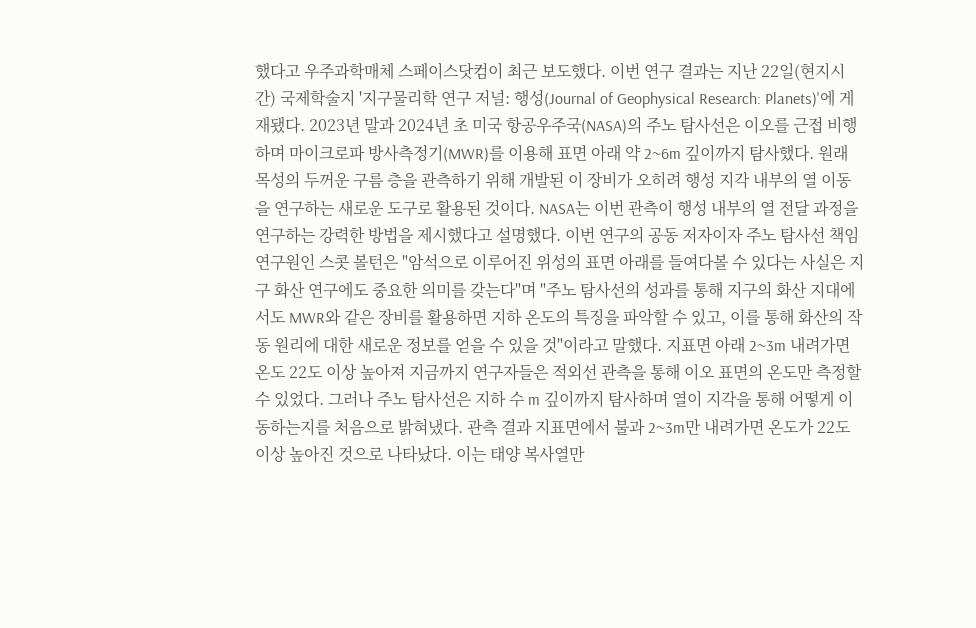했다고 우주과학매체 스페이스닷컴이 최근 보도했다. 이번 연구 결과는 지난 22일(현지시간) 국제학술지 '지구물리학 연구 저널: 행성(Journal of Geophysical Research: Planets)'에 게재됐다. 2023년 말과 2024년 초 미국 항공우주국(NASA)의 주노 탐사선은 이오를 근접 비행하며 마이크로파 방사측정기(MWR)를 이용해 표면 아래 약 2~6m 깊이까지 탐사했다. 원래 목성의 두꺼운 구름 층을 관측하기 위해 개발된 이 장비가 오히려 행성 지각 내부의 열 이동을 연구하는 새로운 도구로 활용된 것이다. NASA는 이번 관측이 행성 내부의 열 전달 과정을 연구하는 강력한 방법을 제시했다고 설명했다. 이번 연구의 공동 저자이자 주노 탐사선 책임 연구원인 스콧 볼턴은 "암석으로 이루어진 위성의 표면 아래를 들여다볼 수 있다는 사실은 지구 화산 연구에도 중요한 의미를 갖는다"며 "주노 탐사선의 성과를 통해 지구의 화산 지대에서도 MWR와 같은 장비를 활용하면 지하 온도의 특징을 파악할 수 있고, 이를 통해 화산의 작동 원리에 대한 새로운 정보를 얻을 수 있을 것"이라고 말했다. 지표면 아래 2~3m 내려가면 온도 22도 이상 높아져 지금까지 연구자들은 적외선 관측을 통해 이오 표면의 온도만 측정할 수 있었다. 그러나 주노 탐사선은 지하 수 m 깊이까지 탐사하며 열이 지각을 통해 어떻게 이동하는지를 처음으로 밝혀냈다. 관측 결과 지표면에서 불과 2~3m만 내려가면 온도가 22도 이상 높아진 것으로 나타났다. 이는 태양 복사열만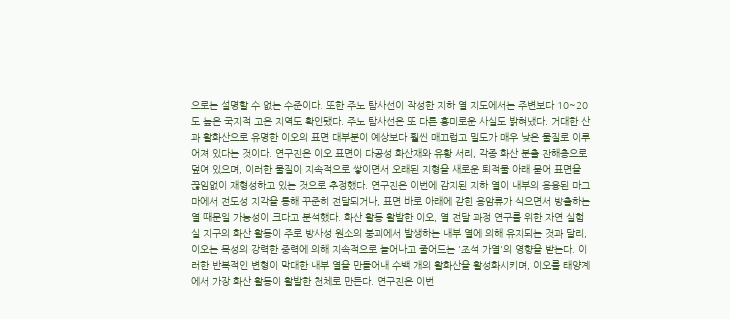으로는 설명할 수 없는 수준이다. 또한 주노 탐사선이 작성한 지하 열 지도에서는 주변보다 10~20도 높은 국지적 고온 지역도 확인됐다. 주노 탐사선은 또 다른 흥미로운 사실도 밝혀냈다. 거대한 산과 활화산으로 유명한 이오의 표면 대부분이 예상보다 훨씬 매끄럽고 밀도가 매우 낮은 물질로 이루어져 있다는 것이다. 연구진은 이오 표면이 다공성 화산재와 유황 서리, 각종 화산 분출 잔해층으로 덮여 있으며, 이러한 물질이 지속적으로 쌓이면서 오래된 지형을 새로운 퇴적물 아래 묻어 표면을 끊임없이 재형성하고 있는 것으로 추정했다. 연구진은 이번에 감지된 지하 열이 내부의 용융된 마그마에서 전도성 지각을 통해 꾸준히 전달되거나, 표면 바로 아래에 갇힌 용암류가 식으면서 방출하는 열 때문일 가능성이 크다고 분석했다. 화산 활동 활발한 이오, 열 전달 과정 연구를 위한 자연 실험실 지구의 화산 활동이 주로 방사성 원소의 붕괴에서 발생하는 내부 열에 의해 유지되는 것과 달리, 이오는 목성의 강력한 중력에 의해 지속적으로 늘어나고 줄어드는 '조석 가열'의 영향을 받는다. 이러한 반복적인 변형이 막대한 내부 열을 만들어내 수백 개의 활화산을 활성화시키며, 이오를 태양계에서 가장 화산 활동이 활발한 천체로 만든다. 연구진은 이번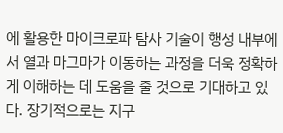에 활용한 마이크로파 탐사 기술이 행성 내부에서 열과 마그마가 이동하는 과정을 더욱 정확하게 이해하는 데 도움을 줄 것으로 기대하고 있다. 장기적으로는 지구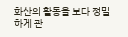화산의 활동을 보다 정밀하게 관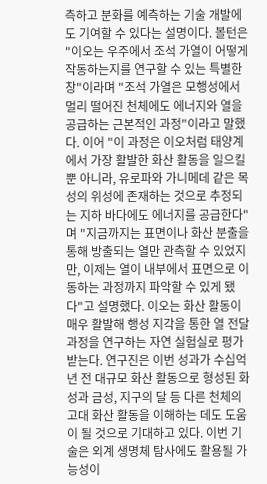측하고 분화를 예측하는 기술 개발에도 기여할 수 있다는 설명이다. 볼턴은 "이오는 우주에서 조석 가열이 어떻게 작동하는지를 연구할 수 있는 특별한 창"이라며 "조석 가열은 모행성에서 멀리 떨어진 천체에도 에너지와 열을 공급하는 근본적인 과정"이라고 말했다. 이어 "이 과정은 이오처럼 태양계에서 가장 활발한 화산 활동을 일으킬 뿐 아니라, 유로파와 가니메데 같은 목성의 위성에 존재하는 것으로 추정되는 지하 바다에도 에너지를 공급한다"며 "지금까지는 표면이나 화산 분출을 통해 방출되는 열만 관측할 수 있었지만, 이제는 열이 내부에서 표면으로 이동하는 과정까지 파악할 수 있게 됐다"고 설명했다. 이오는 화산 활동이 매우 활발해 행성 지각을 통한 열 전달 과정을 연구하는 자연 실험실로 평가 받는다. 연구진은 이번 성과가 수십억 년 전 대규모 화산 활동으로 형성된 화성과 금성, 지구의 달 등 다른 천체의 고대 화산 활동을 이해하는 데도 도움이 될 것으로 기대하고 있다. 이번 기술은 외계 생명체 탐사에도 활용될 가능성이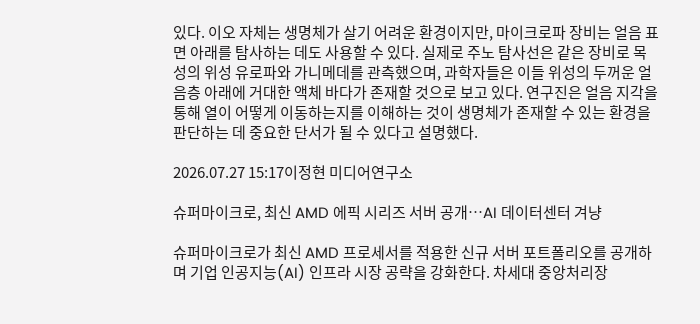있다. 이오 자체는 생명체가 살기 어려운 환경이지만, 마이크로파 장비는 얼음 표면 아래를 탐사하는 데도 사용할 수 있다. 실제로 주노 탐사선은 같은 장비로 목성의 위성 유로파와 가니메데를 관측했으며, 과학자들은 이들 위성의 두꺼운 얼음층 아래에 거대한 액체 바다가 존재할 것으로 보고 있다. 연구진은 얼음 지각을 통해 열이 어떻게 이동하는지를 이해하는 것이 생명체가 존재할 수 있는 환경을 판단하는 데 중요한 단서가 될 수 있다고 설명했다.

2026.07.27 15:17이정현 미디어연구소

슈퍼마이크로, 최신 AMD 에픽 시리즈 서버 공개…AI 데이터센터 겨냥

슈퍼마이크로가 최신 AMD 프로세서를 적용한 신규 서버 포트폴리오를 공개하며 기업 인공지능(AI) 인프라 시장 공략을 강화한다. 차세대 중앙처리장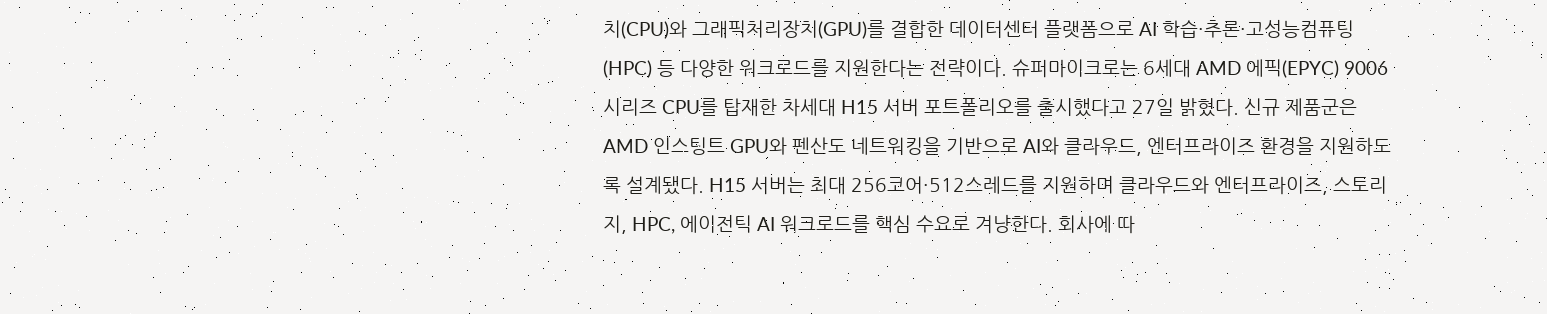치(CPU)와 그래픽처리장치(GPU)를 결합한 데이터센터 플랫폼으로 AI 학습·추론·고성능컴퓨팅(HPC) 등 다양한 워크로드를 지원한다는 전략이다. 슈퍼마이크로는 6세대 AMD 에픽(EPYC) 9006 시리즈 CPU를 탑재한 차세대 H15 서버 포트폴리오를 출시했다고 27일 밝혔다. 신규 제품군은 AMD 인스팅트 GPU와 펜산도 네트워킹을 기반으로 AI와 클라우드, 엔터프라이즈 환경을 지원하도록 설계됐다. H15 서버는 최대 256코어·512스레드를 지원하며 클라우드와 엔터프라이즈, 스토리지, HPC, 에이전틱 AI 워크로드를 핵심 수요로 겨냥한다. 회사에 따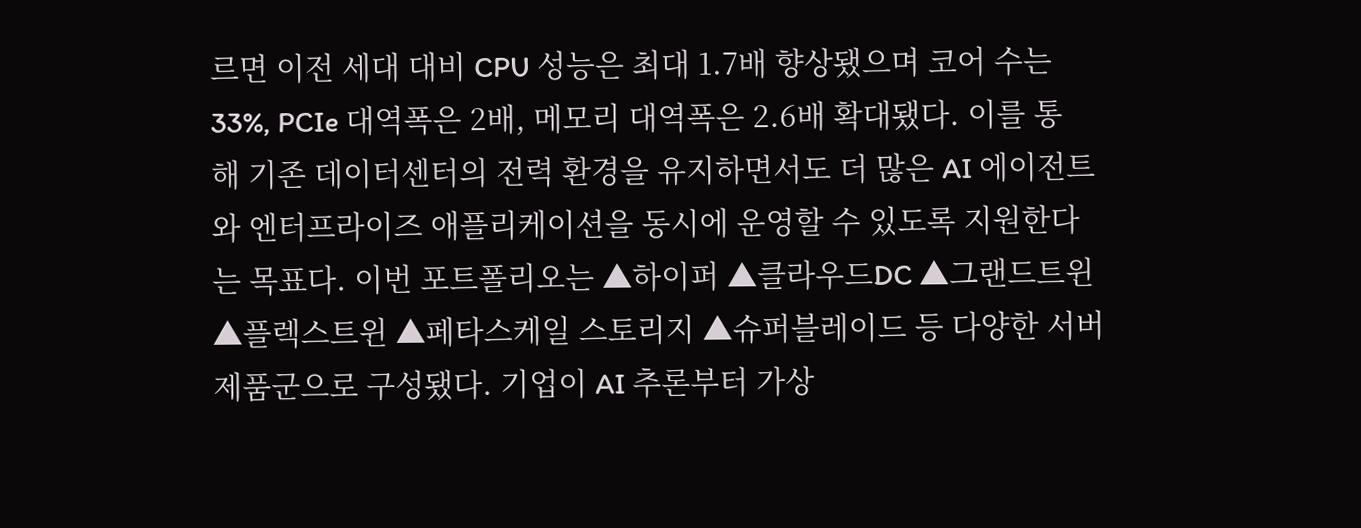르면 이전 세대 대비 CPU 성능은 최대 1.7배 향상됐으며 코어 수는 33%, PCIe 대역폭은 2배, 메모리 대역폭은 2.6배 확대됐다. 이를 통해 기존 데이터센터의 전력 환경을 유지하면서도 더 많은 AI 에이전트와 엔터프라이즈 애플리케이션을 동시에 운영할 수 있도록 지원한다는 목표다. 이번 포트폴리오는 ▲하이퍼 ▲클라우드DC ▲그랜드트윈 ▲플렉스트윈 ▲페타스케일 스토리지 ▲슈퍼블레이드 등 다양한 서버 제품군으로 구성됐다. 기업이 AI 추론부터 가상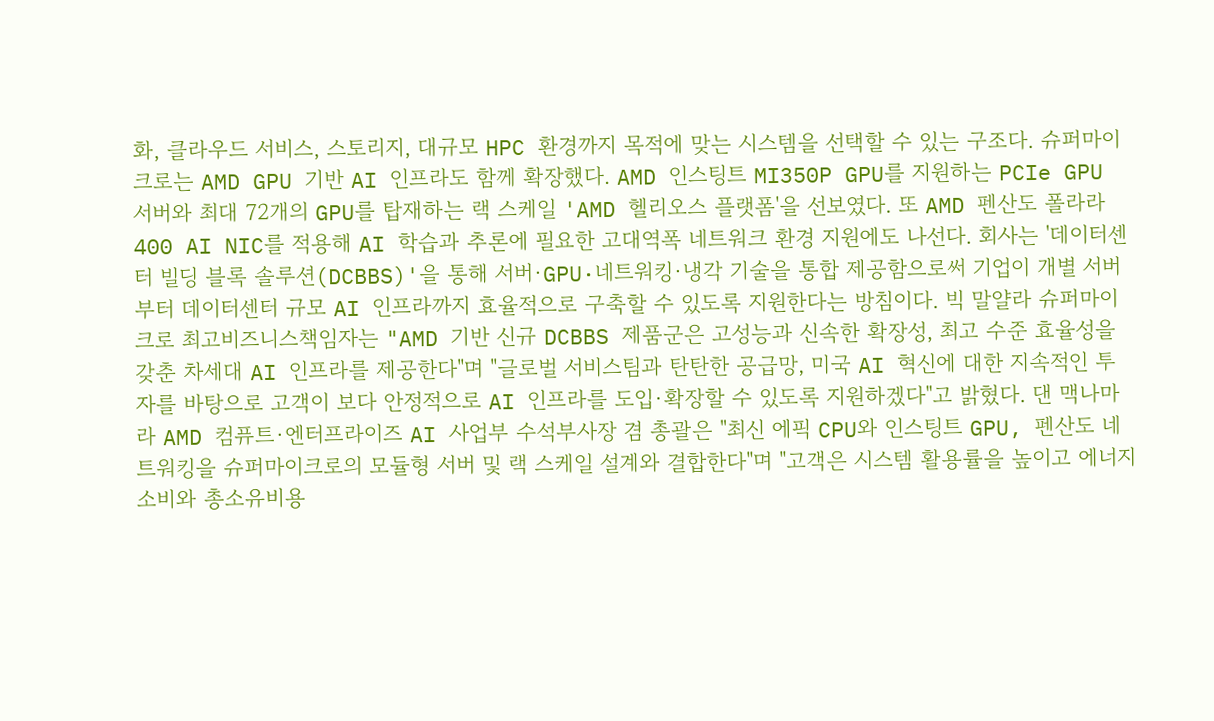화, 클라우드 서비스, 스토리지, 대규모 HPC 환경까지 목적에 맞는 시스템을 선택할 수 있는 구조다. 슈퍼마이크로는 AMD GPU 기반 AI 인프라도 함께 확장했다. AMD 인스팅트 MI350P GPU를 지원하는 PCIe GPU 서버와 최대 72개의 GPU를 탑재하는 랙 스케일 'AMD 헬리오스 플랫폼'을 선보였다. 또 AMD 펜산도 폴라라 400 AI NIC를 적용해 AI 학습과 추론에 필요한 고대역폭 네트워크 환경 지원에도 나선다. 회사는 '데이터센터 빌딩 블록 솔루션(DCBBS)'을 통해 서버·GPU·네트워킹·냉각 기술을 통합 제공함으로써 기업이 개별 서버부터 데이터센터 규모 AI 인프라까지 효율적으로 구축할 수 있도록 지원한다는 방침이다. 빅 말얄라 슈퍼마이크로 최고비즈니스책임자는 "AMD 기반 신규 DCBBS 제품군은 고성능과 신속한 확장성, 최고 수준 효율성을 갖춘 차세대 AI 인프라를 제공한다"며 "글로벌 서비스팀과 탄탄한 공급망, 미국 AI 혁신에 대한 지속적인 투자를 바탕으로 고객이 보다 안정적으로 AI 인프라를 도입·확장할 수 있도록 지원하겠다"고 밝혔다. 댄 맥나마라 AMD 컴퓨트·엔터프라이즈 AI 사업부 수석부사장 겸 총괄은 "최신 에픽 CPU와 인스팅트 GPU, 펜산도 네트워킹을 슈퍼마이크로의 모듈형 서버 및 랙 스케일 설계와 결합한다"며 "고객은 시스템 활용률을 높이고 에너지 소비와 총소유비용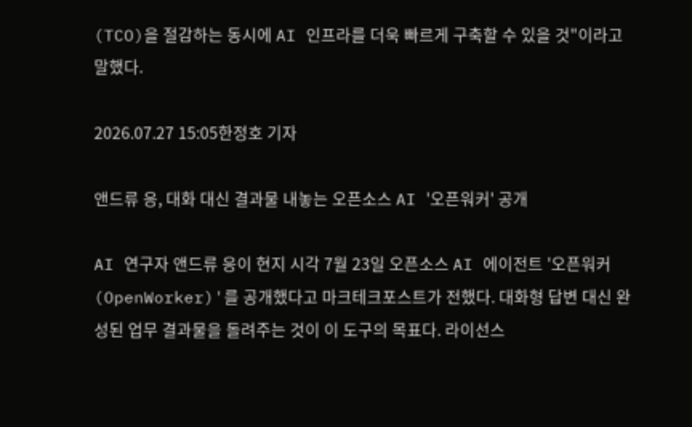(TCO)을 절감하는 동시에 AI 인프라를 더욱 빠르게 구축할 수 있을 것"이라고 말했다.

2026.07.27 15:05한정호 기자

앤드류 응, 대화 대신 결과물 내놓는 오픈소스 AI '오픈워커' 공개

AI 연구자 앤드류 응이 현지 시각 7월 23일 오픈소스 AI 에이전트 '오픈워커(OpenWorker)'를 공개했다고 마크테크포스트가 전했다. 대화형 답변 대신 완성된 업무 결과물을 돌려주는 것이 이 도구의 목표다. 라이선스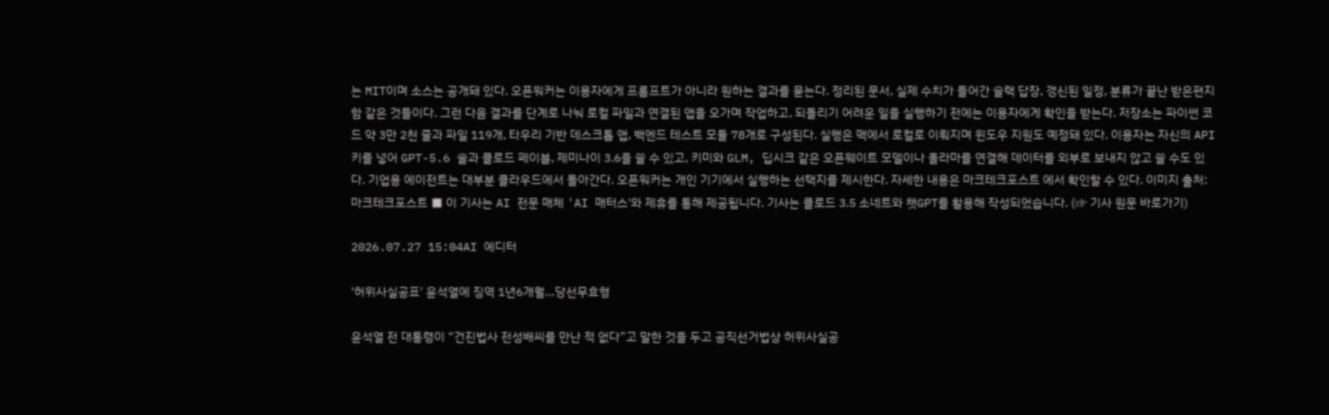는 MIT이며 소스는 공개돼 있다. 오픈워커는 이용자에게 프롬프트가 아니라 원하는 결과를 묻는다. 정리된 문서, 실제 수치가 들어간 슬랙 답장, 갱신된 일정, 분류가 끝난 받은편지함 같은 것들이다. 그런 다음 결과를 단계로 나눠 로컬 파일과 연결된 앱을 오가며 작업하고, 되돌리기 어려운 일을 실행하기 전에는 이용자에게 확인을 받는다. 저장소는 파이썬 코드 약 3만 2천 줄과 파일 119개, 타우리 기반 데스크톱 앱, 백엔드 테스트 모듈 78개로 구성된다. 실행은 맥에서 로컬로 이뤄지며 윈도우 지원도 예정돼 있다. 이용자는 자신의 API 키를 넣어 GPT-5.6 솔과 클로드 페이블, 제미나이 3.6을 쓸 수 있고, 키미와 GLM, 딥시크 같은 오픈웨이트 모델이나 올라마를 연결해 데이터를 외부로 보내지 않고 쓸 수도 있다. 기업용 에이전트는 대부분 클라우드에서 돌아간다. 오픈워커는 개인 기기에서 실행하는 선택지를 제시한다. 자세한 내용은 마크테크포스트 에서 확인할 수 있다. 이미지 출처: 마크테크포스트 ■ 이 기사는 AI 전문 매체 'AI 매터스'와 제휴를 통해 제공됩니다. 기사는 클로드 3.5 소네트와 챗GPT를 활용해 작성되었습니다. (☞ 기사 원문 바로가기)

2026.07.27 15:04AI 에디터

'허위사실공표' 윤석열에 징역 1년6개월…당선무효형

윤석열 전 대통령이 “건진법사 전성배씨를 만난 적 없다”고 말한 것을 두고 공직선거법상 허위사실공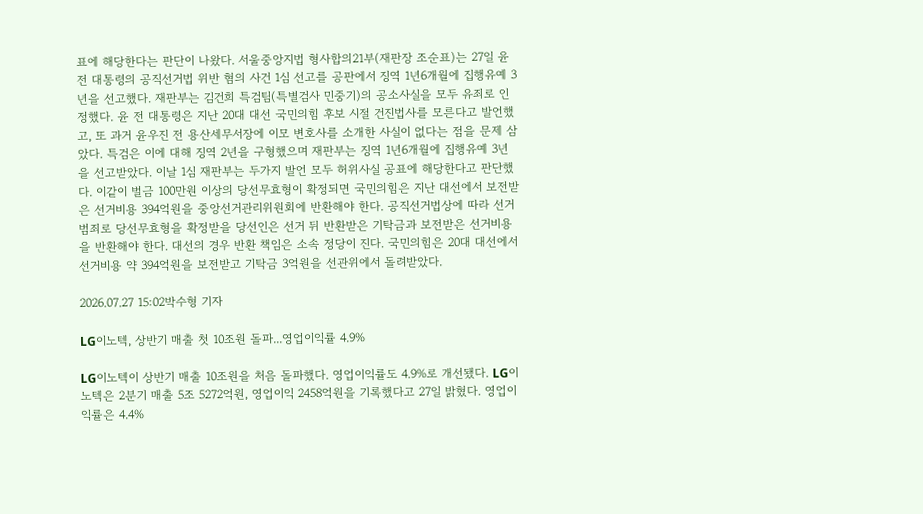표에 해당한다는 판단이 나왔다. 서울중앙지법 형사합의21부(재판장 조순표)는 27일 윤 전 대통령의 공직선거법 위반 혐의 사건 1심 선고를 공판에서 징역 1년6개월에 집행유예 3년을 선고했다. 재판부는 김건희 특검팀(특별검사 민중기)의 공소사실을 모두 유죄로 인정했다. 윤 전 대통령은 지난 20대 대선 국민의힘 후보 시절 건진법사를 모른다고 발언했고, 또 과거 윤우진 전 용산세무서장에 이모 변호사를 소개한 사실이 없다는 점을 문제 삼았다. 특검은 이에 대해 징역 2년을 구형했으며 재판부는 징역 1년6개월에 집행유예 3년을 선고받았다. 이날 1심 재판부는 두가지 발언 모두 허위사실 공표에 해당한다고 판단했다. 이같이 벌금 100만원 이상의 당선무효형이 확정되면 국민의힘은 지난 대선에서 보전받은 선거비용 394억원을 중앙선거관리위원회에 반환해야 한다. 공직선거법상에 따라 선거범죄로 당선무효형을 확정받을 당선인은 선거 뒤 반환받은 기탁금과 보전받은 선거비용을 반환해야 한다. 대선의 경우 반환 책임은 소속 정당이 진다. 국민의힘은 20대 대선에서 선거비용 약 394억원을 보전받고 기탁금 3억원을 선관위에서 돌려받았다.

2026.07.27 15:02박수형 기자

LG이노텍, 상반기 매출 첫 10조원 돌파...영업이익률 4.9%

LG이노텍이 상반기 매출 10조원을 처음 돌파했다. 영업이익률도 4.9%로 개선됐다. LG이노텍은 2분기 매출 5조 5272억원, 영업이익 2458억원을 기록했다고 27일 밝혔다. 영업이익률은 4.4%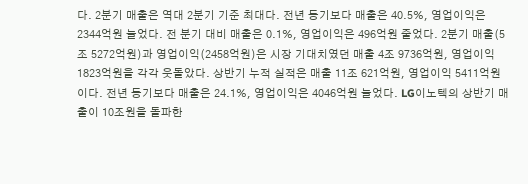다. 2분기 매출은 역대 2분기 기준 최대다. 전년 동기보다 매출은 40.5%, 영업이익은 2344억원 늘었다. 전 분기 대비 매출은 0.1%, 영업이익은 496억원 줄었다. 2분기 매출(5조 5272억원)과 영업이익(2458억원)은 시장 기대치였던 매출 4조 9736억원, 영업이익 1823억원을 각각 웃돌았다. 상반기 누적 실적은 매출 11조 621억원, 영업이익 5411억원이다. 전년 동기보다 매출은 24.1%, 영업이익은 4046억원 늘었다. LG이노텍의 상반기 매출이 10조원을 돌파한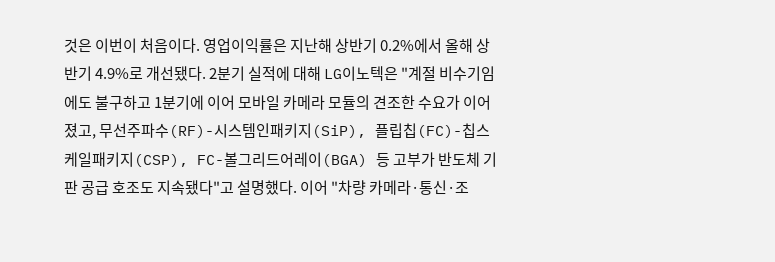것은 이번이 처음이다. 영업이익률은 지난해 상반기 0.2%에서 올해 상반기 4.9%로 개선됐다. 2분기 실적에 대해 LG이노텍은 "계절 비수기임에도 불구하고 1분기에 이어 모바일 카메라 모듈의 견조한 수요가 이어졌고, 무선주파수(RF)-시스템인패키지(SiP), 플립칩(FC)-칩스케일패키지(CSP), FC-볼그리드어레이(BGA) 등 고부가 반도체 기판 공급 호조도 지속됐다"고 설명했다. 이어 "차량 카메라·통신·조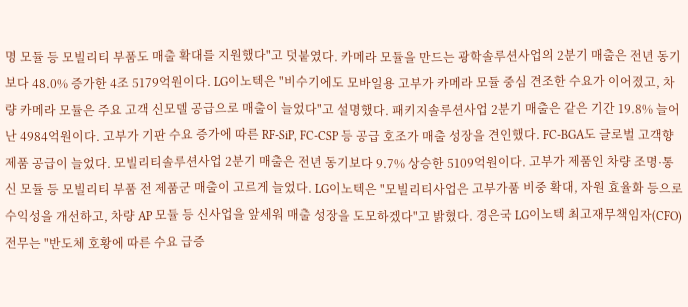명 모듈 등 모빌리티 부품도 매출 확대를 지원했다"고 덧붙였다. 카메라 모듈을 만드는 광학솔루션사업의 2분기 매출은 전년 동기보다 48.0% 증가한 4조 5179억원이다. LG이노텍은 "비수기에도 모바일용 고부가 카메라 모듈 중심 견조한 수요가 이어졌고, 차량 카메라 모듈은 주요 고객 신모델 공급으로 매출이 늘었다"고 설명했다. 패키지솔루션사업 2분기 매출은 같은 기간 19.8% 늘어난 4984억원이다. 고부가 기판 수요 증가에 따른 RF-SiP, FC-CSP 등 공급 호조가 매출 성장을 견인했다. FC-BGA도 글로벌 고객향 제품 공급이 늘었다. 모빌리티솔루션사업 2분기 매출은 전년 동기보다 9.7% 상승한 5109억원이다. 고부가 제품인 차량 조명·통신 모듈 등 모빌리티 부품 전 제품군 매출이 고르게 늘었다. LG이노텍은 "모빌리티사업은 고부가품 비중 확대, 자원 효율화 등으로 수익성을 개선하고, 차량 AP 모듈 등 신사업을 앞세워 매출 성장을 도모하겠다"고 밝혔다. 경은국 LG이노텍 최고재무책임자(CFO) 전무는 "반도체 호황에 따른 수요 급증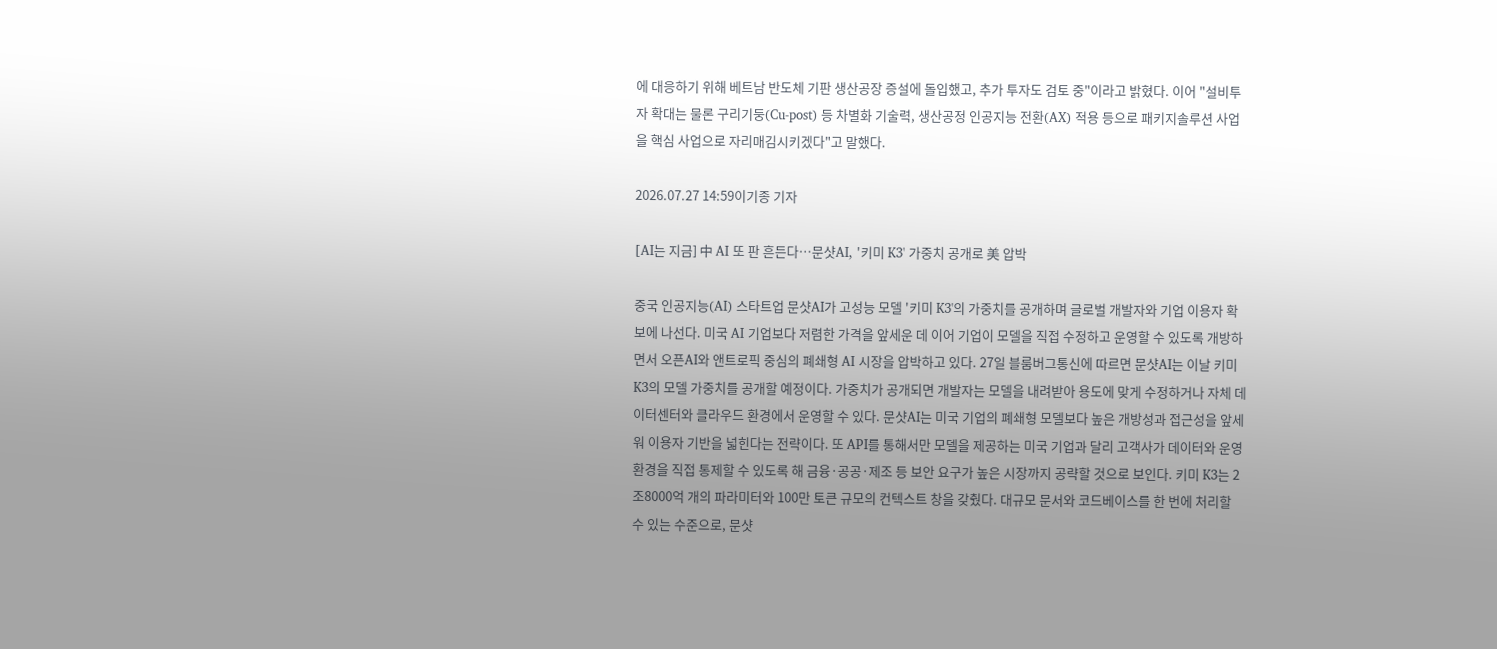에 대응하기 위해 베트남 반도체 기판 생산공장 증설에 돌입했고, 추가 투자도 검토 중"이라고 밝혔다. 이어 "설비투자 확대는 물론 구리기둥(Cu-post) 등 차별화 기술력, 생산공정 인공지능 전환(AX) 적용 등으로 패키지솔루션 사업을 핵심 사업으로 자리매김시키겠다"고 말했다.

2026.07.27 14:59이기종 기자

[AI는 지금] 中 AI 또 판 흔든다…문샷AI, '키미 K3' 가중치 공개로 美 압박

중국 인공지능(AI) 스타트업 문샷AI가 고성능 모델 '키미 K3'의 가중치를 공개하며 글로벌 개발자와 기업 이용자 확보에 나선다. 미국 AI 기업보다 저렴한 가격을 앞세운 데 이어 기업이 모델을 직접 수정하고 운영할 수 있도록 개방하면서 오픈AI와 앤트로픽 중심의 폐쇄형 AI 시장을 압박하고 있다. 27일 블룸버그통신에 따르면 문샷AI는 이날 키미 K3의 모델 가중치를 공개할 예정이다. 가중치가 공개되면 개발자는 모델을 내려받아 용도에 맞게 수정하거나 자체 데이터센터와 클라우드 환경에서 운영할 수 있다. 문샷AI는 미국 기업의 폐쇄형 모델보다 높은 개방성과 접근성을 앞세워 이용자 기반을 넓힌다는 전략이다. 또 API를 통해서만 모델을 제공하는 미국 기업과 달리 고객사가 데이터와 운영 환경을 직접 통제할 수 있도록 해 금융·공공·제조 등 보안 요구가 높은 시장까지 공략할 것으로 보인다. 키미 K3는 2조8000억 개의 파라미터와 100만 토큰 규모의 컨텍스트 창을 갖췄다. 대규모 문서와 코드베이스를 한 번에 처리할 수 있는 수준으로, 문샷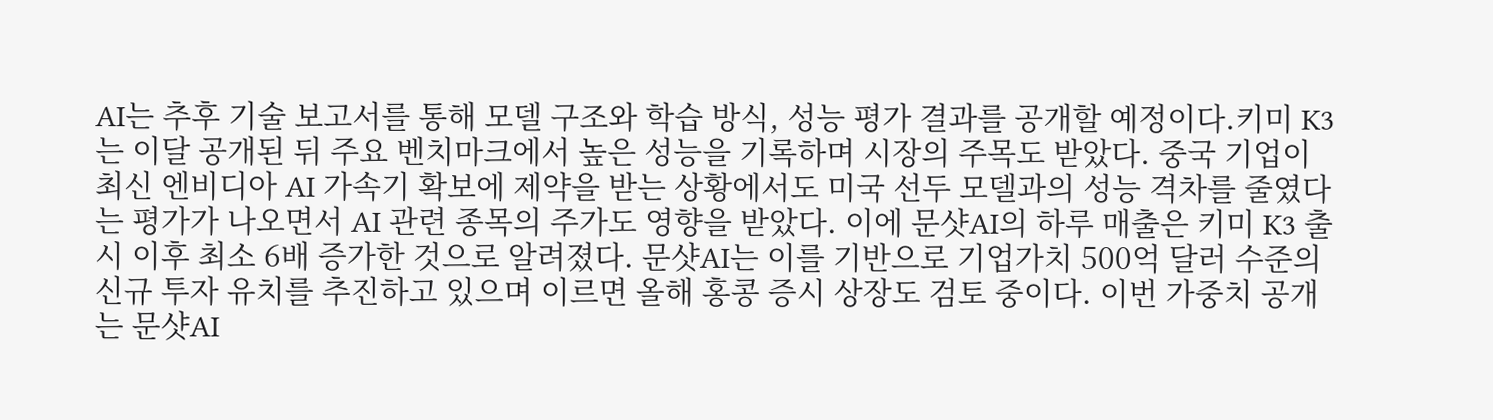AI는 추후 기술 보고서를 통해 모델 구조와 학습 방식, 성능 평가 결과를 공개할 예정이다.키미 K3는 이달 공개된 뒤 주요 벤치마크에서 높은 성능을 기록하며 시장의 주목도 받았다. 중국 기업이 최신 엔비디아 AI 가속기 확보에 제약을 받는 상황에서도 미국 선두 모델과의 성능 격차를 줄였다는 평가가 나오면서 AI 관련 종목의 주가도 영향을 받았다. 이에 문샷AI의 하루 매출은 키미 K3 출시 이후 최소 6배 증가한 것으로 알려졌다. 문샷AI는 이를 기반으로 기업가치 500억 달러 수준의 신규 투자 유치를 추진하고 있으며 이르면 올해 홍콩 증시 상장도 검토 중이다. 이번 가중치 공개는 문샷AI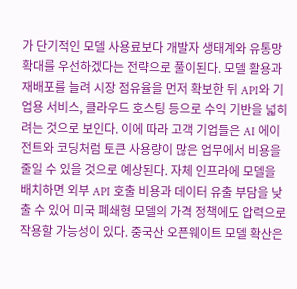가 단기적인 모델 사용료보다 개발자 생태계와 유통망 확대를 우선하겠다는 전략으로 풀이된다. 모델 활용과 재배포를 늘려 시장 점유율을 먼저 확보한 뒤 API와 기업용 서비스, 클라우드 호스팅 등으로 수익 기반을 넓히려는 것으로 보인다. 이에 따라 고객 기업들은 AI 에이전트와 코딩처럼 토큰 사용량이 많은 업무에서 비용을 줄일 수 있을 것으로 예상된다. 자체 인프라에 모델을 배치하면 외부 API 호출 비용과 데이터 유출 부담을 낮출 수 있어 미국 폐쇄형 모델의 가격 정책에도 압력으로 작용할 가능성이 있다. 중국산 오픈웨이트 모델 확산은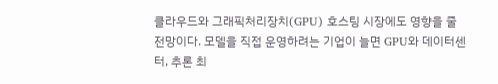클라우드와 그래픽처리장치(GPU) 호스팅 시장에도 영향을 줄 전망이다. 모델을 직접 운영하려는 기업이 늘면 GPU와 데이터센터, 추론 최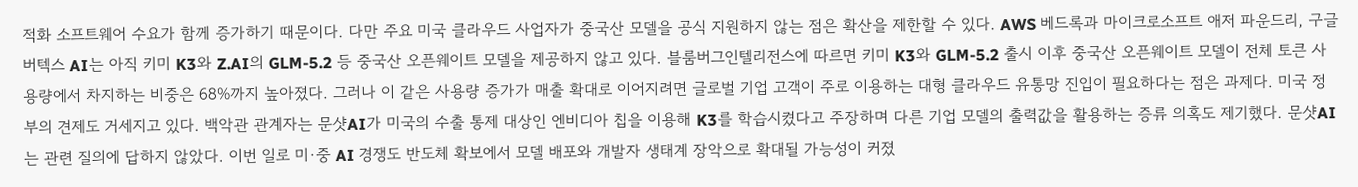적화 소프트웨어 수요가 함께 증가하기 때문이다. 다만 주요 미국 클라우드 사업자가 중국산 모델을 공식 지원하지 않는 점은 확산을 제한할 수 있다. AWS 베드록과 마이크로소프트 애저 파운드리, 구글 버텍스 AI는 아직 키미 K3와 Z.AI의 GLM-5.2 등 중국산 오픈웨이트 모델을 제공하지 않고 있다. 블룸버그인텔리전스에 따르면 키미 K3와 GLM-5.2 출시 이후 중국산 오픈웨이트 모델이 전체 토큰 사용량에서 차지하는 비중은 68%까지 높아졌다. 그러나 이 같은 사용량 증가가 매출 확대로 이어지려면 글로벌 기업 고객이 주로 이용하는 대형 클라우드 유통망 진입이 필요하다는 점은 과제다. 미국 정부의 견제도 거세지고 있다. 백악관 관계자는 문샷AI가 미국의 수출 통제 대상인 엔비디아 칩을 이용해 K3를 학습시켰다고 주장하며 다른 기업 모델의 출력값을 활용하는 증류 의혹도 제기했다. 문샷AI는 관련 질의에 답하지 않았다. 이번 일로 미·중 AI 경쟁도 반도체 확보에서 모델 배포와 개발자 생태계 장악으로 확대될 가능성이 커졌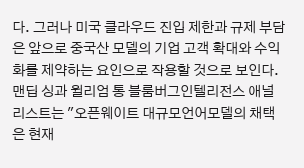다. 그러나 미국 클라우드 진입 제한과 규제 부담은 앞으로 중국산 모델의 기업 고객 확대와 수익화를 제약하는 요인으로 작용할 것으로 보인다. 맨딥 싱과 윌리엄 통 블룸버그인텔리전스 애널리스트는 "오픈웨이트 대규모언어모델의 채택은 현재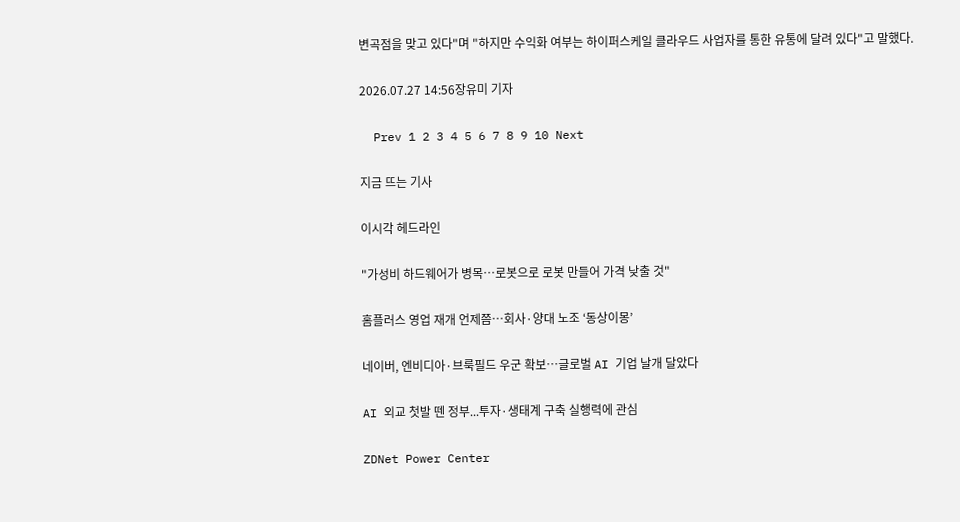변곡점을 맞고 있다"며 "하지만 수익화 여부는 하이퍼스케일 클라우드 사업자를 통한 유통에 달려 있다"고 말했다.

2026.07.27 14:56장유미 기자

  Prev 1 2 3 4 5 6 7 8 9 10 Next

지금 뜨는 기사

이시각 헤드라인

"가성비 하드웨어가 병목…로봇으로 로봇 만들어 가격 낮출 것"

홈플러스 영업 재개 언제쯤…회사·양대 노조 ‘동상이몽’

네이버, 엔비디아·브룩필드 우군 확보…글로벌 AI 기업 날개 달았다

AI 외교 첫발 뗀 정부...투자·생태계 구축 실행력에 관심

ZDNet Power Center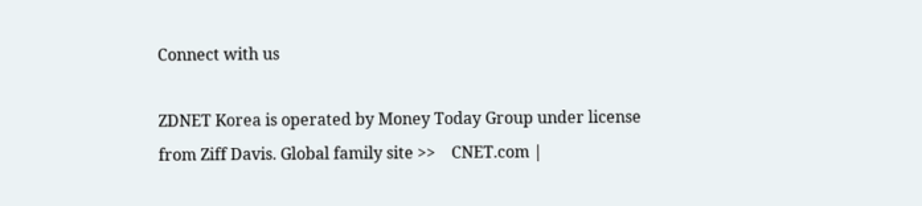Connect with us

ZDNET Korea is operated by Money Today Group under license from Ziff Davis. Global family site >>    CNET.com |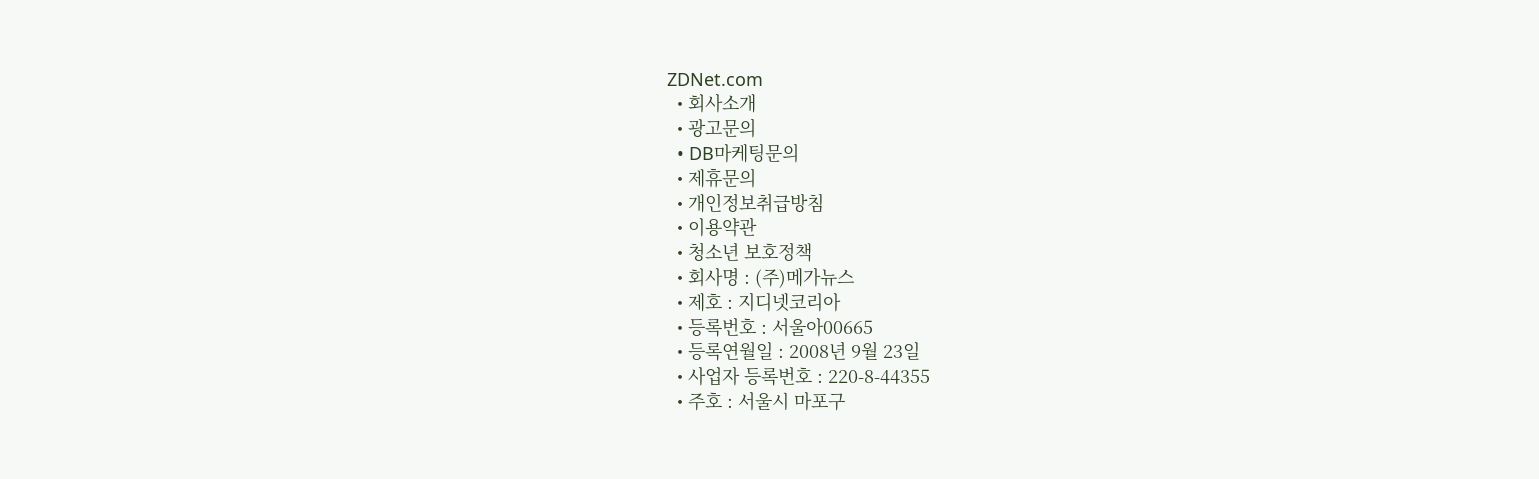ZDNet.com
  • 회사소개
  • 광고문의
  • DB마케팅문의
  • 제휴문의
  • 개인정보취급방침
  • 이용약관
  • 청소년 보호정책
  • 회사명 : (주)메가뉴스
  • 제호 : 지디넷코리아
  • 등록번호 : 서울아00665
  • 등록연월일 : 2008년 9월 23일
  • 사업자 등록번호 : 220-8-44355
  • 주호 : 서울시 마포구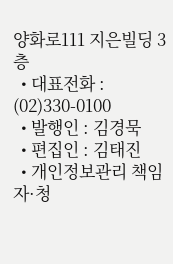양화로111 지은빌딩 3층
  • 대표전화 : (02)330-0100
  • 발행인 : 김경묵
  • 편집인 : 김태진
  • 개인정보관리 책임자·청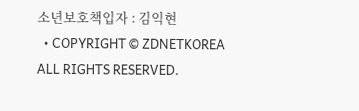소년보호책입자 : 김익현
  • COPYRIGHT © ZDNETKOREA ALL RIGHTS RESERVED.